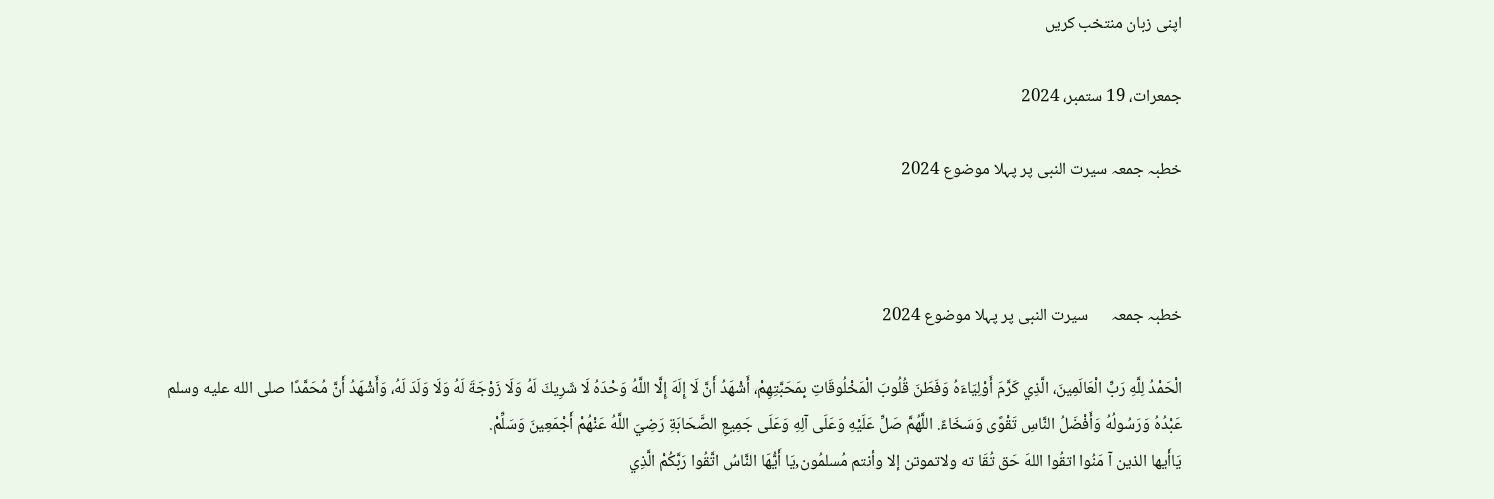اپنی زبان منتخب کریں

جمعرات، 19 ستمبر، 2024

خطبہ جمعہ سیرت النبی پر پہلا موضوع 2024



خطبہ جمعہ      سیرت النبی پر پہلا موضوع 2024

الْحَمْدُ لِلَّهِ رَبِّ الْعَالَمِينَ، الَّذِي كَرَّمَ أَوْلِيَاءَهُ وَفَطَنَ قُلُوبَ الْمَخْلُوقَاتِ بِمَحَبَّتِهِمْ، أَشْهَدُ أَنَّ لَا إِلَهَ إِلَّا اللَّهُ وَحْدَهُ لَا شَرِيكَ لَهُ وَلَا زَوْجَةَ لَهُ وَلَا وَلَدَ لَهُ، وَأَشْهَدُ أَنَّ مُحَمَّدًا صلى الله عليه وسلم عَبْدُهُ وَرَسُولُهُ وَأَفْضَلُ النَّاسِ تَقْوًى وَسَخَاءً. اللَّهُمَّ صَلِّ عَلَيْهِ وَعَلَى آلِهِ وَعَلَى جَمِيعِ الصَّحَابَةِ رَضِيَ اللَّهُ عَنْهُمْ أَجْمَعِينَ وَسَلِّمْ.
يَاأَيها الذين آ مَنُوا اتقُوا اللهَ حَق تُقَا ته ولاتموتن إلا وأنتم مُسلمُون,يَا أَيُّهَا النَّاسُ اتَّقُوا رَبَّكُمْ الَّذِي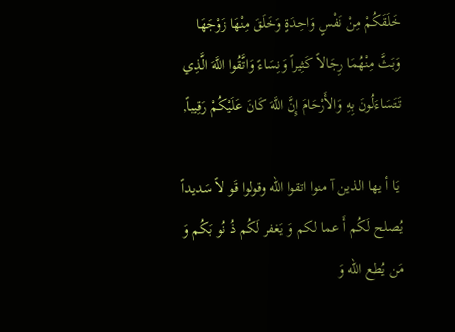خَلَقَكُمْ مِنْ نَفْسٍ وَاحِدَةٍ وَخَلَقَ مِنْهَا زَوْجَهَا وَبَثَّ مِنْهُمَا رِجَالاً كَثِيراً وَنِسَاءً وَاتَّقُوا اللَّهَ الَّذِي تَتَسَاءَلُونَ بِهِ وَالأَرْحَامَ إِنَّ اللَّهَ كَانَ عَلَيْكُمْ رَقِيباً,

 يَا أ يها الذين آ منوا اتقوا الله وقولوا قَو لاً سَديداً يُصلح لَكُم أَ عما لكم وَ يَغفر لَكُم ذُ نُو بَكُم وَ مَن يُطع الله وَ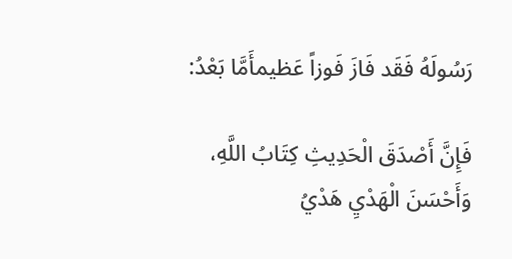رَسُولَهُ فَقَد فَازَ فَوزاً عَظيمأَمَّا بَعْدُ:

فَإِنَّ أَصْدَقَ الْحَدِيثِ كِتَابُ اللَّهِ، وَأَحْسَنَ الْهَدْيِ هَدْيُ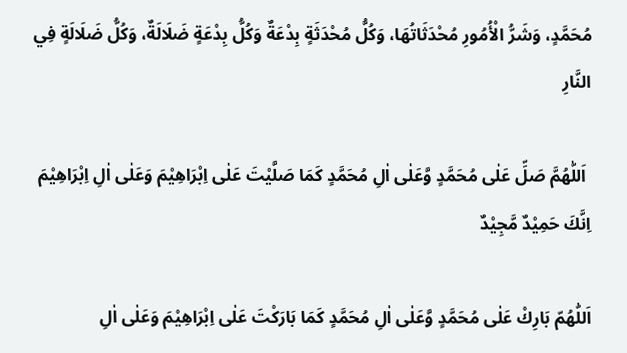مُحَمَّدٍ، وَشَرُّ الْأُمُورِ مُحْدَثَاتُهَا، وَكُلُّ مُحْدَثَةٍ بِدْعَةٌ وَكُلُّ بِدْعَةٍ ضَلَالَةٌ، وَكُلُّ ضَلَالَةٍ فِي النَّارِ

 اَللّٰهُمَّ صَلِّ عَلٰی مُحَمَّدٍ وَّعَلٰی اٰلِ مُحَمَّدٍ كَمَا صَلَّيْتَ عَلٰی اِبْرَاهِيْمَ وَعَلٰی اٰلِ اِبْرَاهِيْمَ اِنَّكَ حَمِيْدٌ مَّجِيْدٌ

اَللّٰهُمّ بَارِكْ عَلٰى مُحَمَّدٍ وَّعَلٰی اٰلِ مُحَمَّدٍ كَمَا بَارَكْتَ عَلٰی اِبْرَاهِيْمَ وَعَلٰی اٰلِ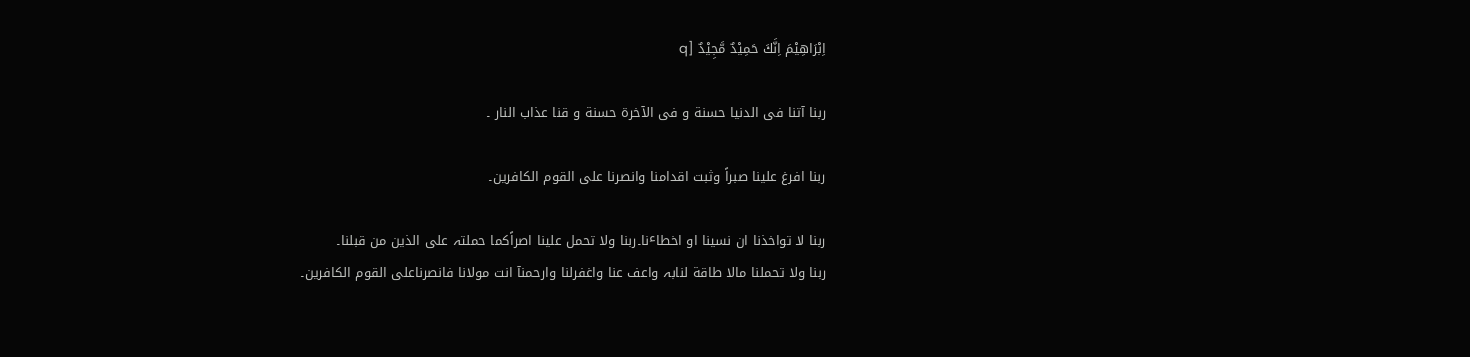اِبْرَاهِيْمَ اِنَّكَ حَمِيْدٌ مَّجِيْدٌ [q

ربنا آتنا فى الدنيا حسنة و فى الآخرة حسنة و قنا عذاب النار ۔

ربنا افرغ علينا صبراً وثبت اقدامنا وانصرنا على القوم الکافرين۔

ربنا لا تواخذنا ان نسينا او اخطاٴنا۔ربنا ولا تحمل علينا اصراًکما حملتہ على الذين من قبلنا۔
ربنا ولا تحملنا مالا طاقة لنابہ واعف عنا واغفرلنا وارحمنآ انت مولانا فانصرناعلى القوم الکافرين۔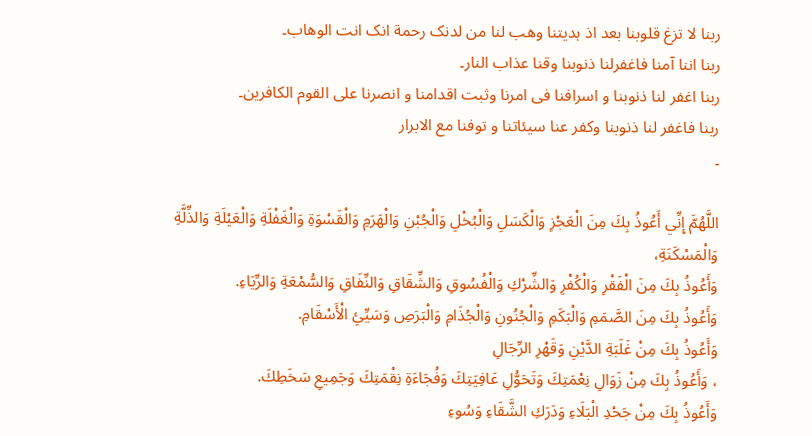ربنا لا تزغ قلوبنا بعد اذ ہديتنا وھب لنا من لدنک رحمة انک انت الوھاب۔
ربنا اننا آمنا فاغفرلنا ذنوبنا وقنا عذاب النار۔
ربنا اغفر لنا ذنوبنا و اسرافنا فى امرنا وثبت اقدامنا و انصرنا على القوم الکافرين۔
ربنا فاغفر لنا ذنوبنا وکفر عنا سيئاتنا و توفنا مع الابرار
۔

اللَّهُمَّ إِنِّي أَعُوذُ بِكَ مِنَ الْعَجْزِ وَالْكَسَلِ وَالْبُخْلِ وَالْجُبْنِ وَالْهَرَمِ وَالْقَسْوَةِ وَالْغَفْلَةِ وَالْعَيْلَةِ وَالذِّلَّةِ وَالْمَسْكَنَةِ،
وَأَعُوذُ بِكَ مِنَ الْفَقْرِ وَالْكُفْرِ وَالشِّرْكِ وَالْفُسُوقِ وَالشِّقَاقِ وَالنِّفَاقِ وَالسُّمْعَةِ وَالرِّيَاءِ.
وَأَعُوذُ بِكَ مِنَ الصَّمَمِ وَالْبَكَمِ وَالْجُنُونِ وَالْجُذَامِ وَالْبَرَصِ وَسَيِّئِ الْأَسْقَامِ.
وَأَعُوذُ بِكَ مِنْ غَلَبَةِ الدَّيْنِ وَقَهْرِ الرِّجَالِ
، وَأَعُوذُ بِكَ مِنْ زَوَالِ نِعْمَتِكَ وَتَحَوُّلِ عَافِيَتِكَ وَفُجَاءَةِ نِقْمَتِكَ وَجَمِيعِ سَخَطِكَ.
وَأَعُوذُ بِكَ مِنْ جَحْدِ الْبَلَاءِ وَدَرَكِ الشَّقَاءِ وَسُوءِ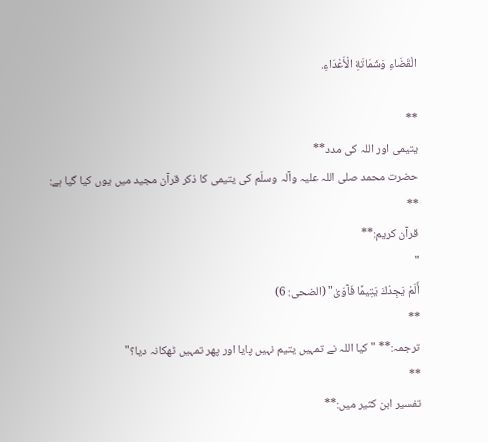الْقَضَاءِ وَشَمَاتَةِ الْأَعْدَاءِ.

**
یتیمی اور اللہ کی مدد**
حضرت محمد صلی اللہ علیہ وآلہ وسلّم کی یتیمی کا ذکر قرآن مجید میں یوں کیا گیا ہے:
**
قرآن کریم:**
"
أَلَمْ يَجِدْكَ يَتِيمًا فَآوَىٰ" (الضحى: 6)
**
ترجمہ:** "کیا اللہ نے تمہیں یتیم نہیں پایا اور پھر تمہیں ٹھکانہ دیا؟"
**
تفسیر ابن کثیر میں:**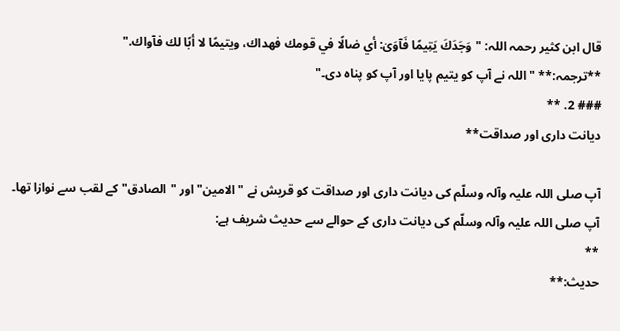قال ابن کثیر رحمہ اللہ: "وَجَدَكَ يَتِيمًا فَآوَىٰ: أي ضالًا في قومك فهداك، ويتيمًا لا أبًا لك فآواك."
**ترجمہ:** "اللہ نے آپ کو یتیم پایا اور آپ کو پناہ دی۔"
### 2. **
دیانت داری اور صداقت**

آپ صلی اللہ علیہ وآلہ وسلّم کی دیانت داری اور صداقت کو قریش نے "الامین" اور "الصادق" کے لقب سے نوازا تھا۔ آپ صلی اللہ علیہ وآلہ وسلّم کی دیانت داری کے حوالے سے حدیث شریف ہے:
**
حدیث:**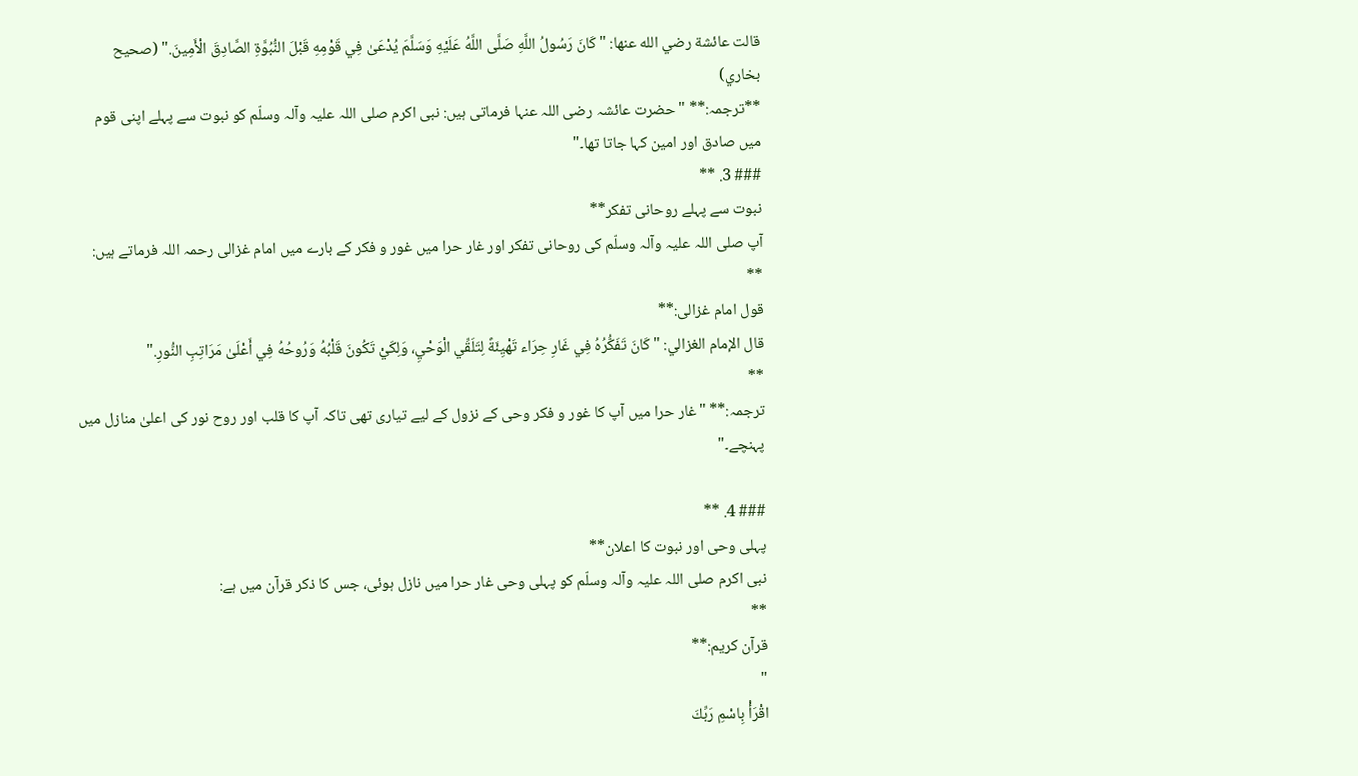قالت عائشة رضي الله عنها: "كَانَ رَسُولُ اللَّهِ صَلَّى اللَّهُ عَلَيْهِ وَسَلَّمَ يُدْعَىٰ فِي قَوْمِهِ قَبْلَ النُّبُوَّةِ الصَّادِقَ الْأَمِينَ." (صحيح بخاري)
**ترجمہ:** "حضرت عائشہ رضی اللہ عنہا فرماتی ہیں: نبی اکرم صلی اللہ علیہ وآلہ وسلّم کو نبوت سے پہلے اپنی قوم میں صادق اور امین کہا جاتا تھا۔"
### 3. **
نبوت سے پہلے روحانی تفکر**
آپ صلی اللہ علیہ وآلہ وسلّم کی روحانی تفکر اور غار حرا میں غور و فکر کے بارے میں امام غزالی رحمہ اللہ فرماتے ہیں:
**
قول امام غزالی:**
قال الإمام الغزالي: "كَانَ تَفَكُّرُهُ فِي غَارِ حِرَاء تَهْيِئَةً لِتَلَقِّي الْوَحْيِ، وَلِكَيْ تَكُونَ قَلْبُهُ وَرُوحُهُ فِي أَعْلَىٰ مَرَاتِبِ النُّورِ."
**
ترجمہ:** "غار حرا میں آپ کا غور و فکر وحی کے نزول کے لیے تیاری تھی تاکہ آپ کا قلب اور روح نور کی اعلیٰ منازل میں پہنچے۔"

### 4. **
پہلی وحی اور نبوت کا اعلان**
نبی اکرم صلی اللہ علیہ وآلہ وسلّم کو پہلی وحی غار حرا میں نازل ہوئی، جس کا ذکر قرآن میں ہے:
**
قرآن کریم:**
"
اقْرَأْ بِاسْمِ رَبِّكَ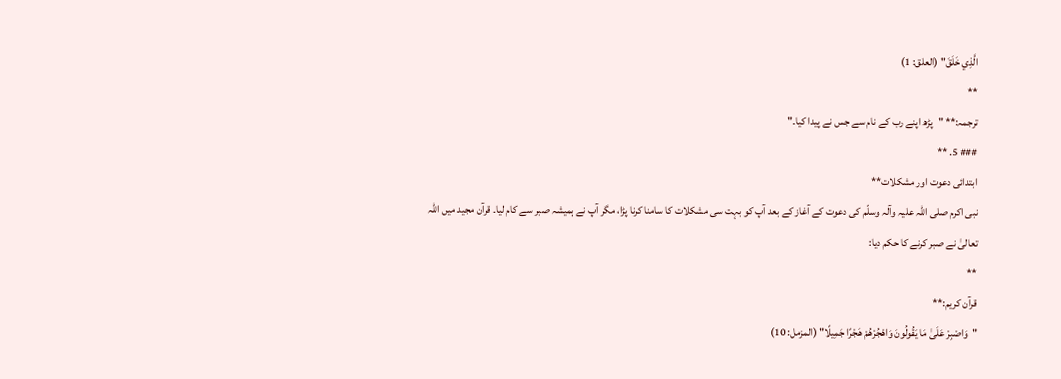الَّذِي خَلَقَ" (العلق: 1)
**
ترجمہ:** "پڑھ اپنے رب کے نام سے جس نے پیدا کیا۔"
### 5. **
ابتدائی دعوت اور مشکلات**
نبی اکرم صلی اللہ علیہ وآلہ وسلّم کی دعوت کے آغاز کے بعد آپ کو بہت سی مشکلات کا سامنا کرنا پڑا، مگر آپ نے ہمیشہ صبر سے کام لیا۔ قرآن مجید میں اللہ تعالیٰ نے صبر کرنے کا حکم دیا:
**
قرآن کریم:**
"وَاصْبِرْ عَلَىٰ مَا يَقُولُونَ وَاهْجُرْهُمْ هَجْرًا جَمِيلًا" (المزمل: 10)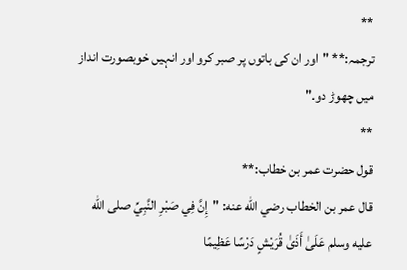**
ترجمہ:** "اور ان کی باتوں پر صبر کرو اور انہیں خوبصورت انداز میں چھوڑ دو۔"
**
قول حضرت عمر بن خطاب:**
قال عمر بن الخطاب رضي الله عنه: "إِنَّ فِي صَبْرِ النَّبِيِّ صلى الله عليه وسلم عَلَىٰ أَذَىٰ قُرَيْشٍ دَرْسًا عَظِيمًا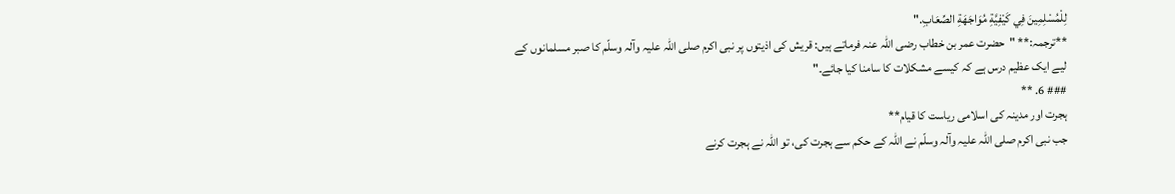لِلْمُسْلِمِينَ فِي كَيْفِيَّةِ مُوَاجَهَةِ الصِّعَابِ."
**ترجمہ:** "حضرت عمر بن خطاب رضی اللہ عنہ فرماتے ہیں: قریش کی اذیتوں پر نبی اکرم صلی اللہ علیہ وآلہ وسلّم کا صبر مسلمانوں کے لیے ایک عظیم درس ہے کہ کیسے مشکلات کا سامنا کیا جائے۔"
### 6. **
ہجرت اور مدینہ کی اسلامی ریاست کا قیام**
جب نبی اکرم صلی اللہ علیہ وآلہ وسلّم نے اللہ کے حکم سے ہجرت کی، تو اللہ نے ہجرت کرنے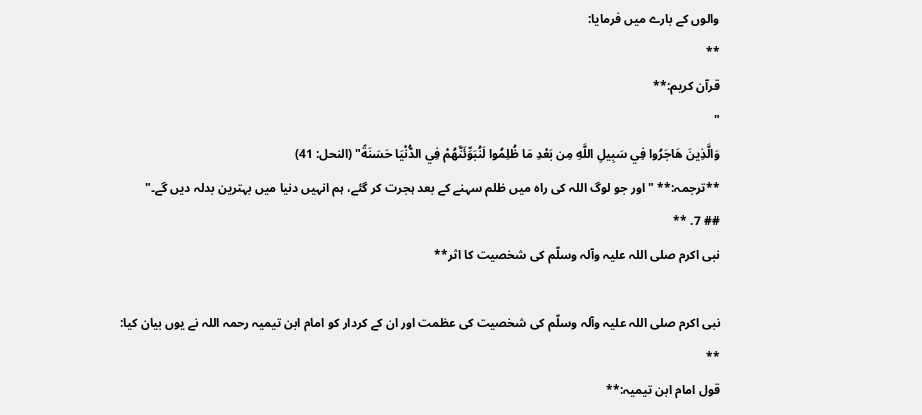والوں کے بارے میں فرمایا:
**
قرآن کریم:**
"
وَالَّذِينَ هَاجَرُوا فِي سَبِيلِ اللَّهِ مِن بَعْدِ مَا ظُلِمُوا لَنُبَوِّئَنَّهُمْ فِي الدُّنْيَا حَسَنَةً" (النحل: 41)
**ترجمہ:** "اور جو لوگ اللہ کی راہ میں ظلم سہنے کے بعد ہجرت کر گئے، ہم انہیں دنیا میں بہترین بدلہ دیں گے۔"
## 7. **
نبی اکرم صلی اللہ علیہ وآلہ وسلّم کی شخصیت کا اثر**

نبی اکرم صلی اللہ علیہ وآلہ وسلّم کی شخصیت کی عظمت اور ان کے کردار کو امام ابن تیمیہ رحمہ اللہ نے یوں بیان کیا:
**
قول امام ابن تیمیہ:**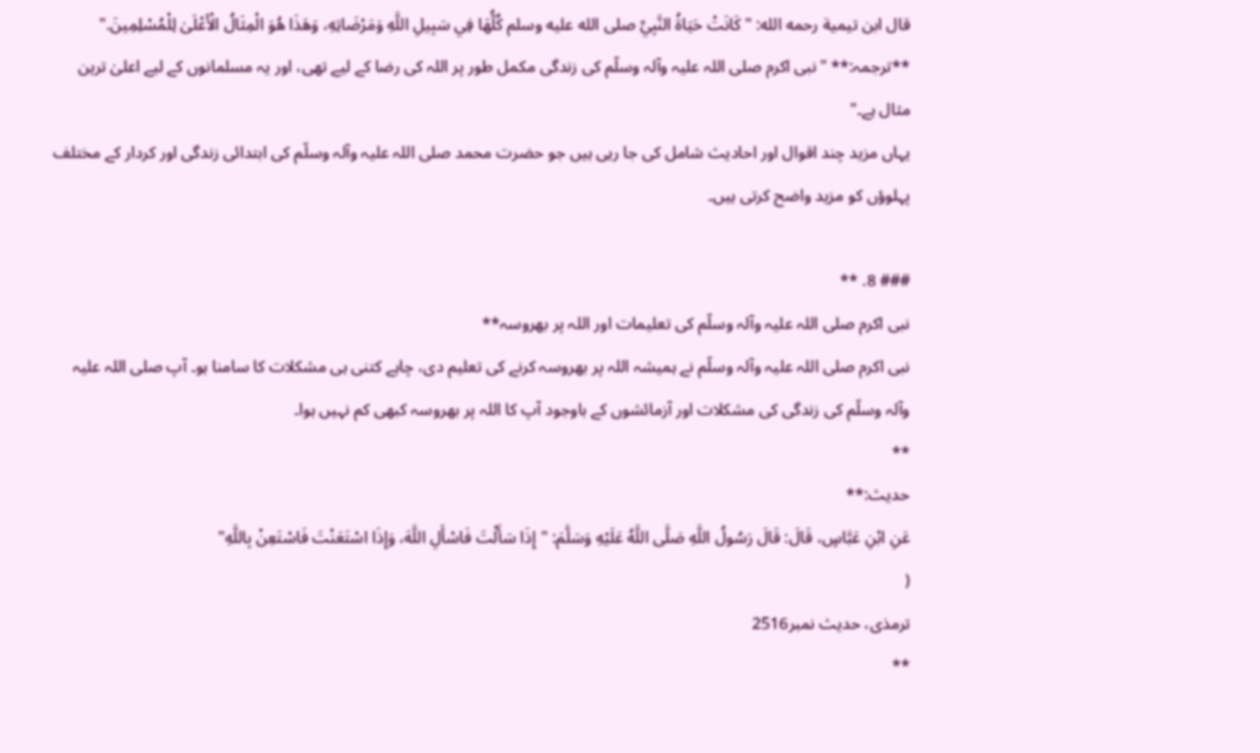قال ابن تيمية رحمه الله: "كَانَتْ حَيَاةُ النَّبِيِّ صلى الله عليه وسلم كُلُّهَا فِي سَبِيلِ اللَّهِ وَمَرْضَاتِهِ، وَهَذَا هُوَ الْمِثَالُ الْأَعْلَىٰ لِلْمُسْلِمِينَ."
**ترجمہ:** "نبی اکرم صلی اللہ علیہ وآلہ وسلّم کی زندگی مکمل طور پر اللہ کی رضا کے لیے تھی، اور یہ مسلمانوں کے لیے اعلیٰ ترین مثال ہے۔"
یہاں مزید چند اقوال اور احادیث شامل کی جا رہی ہیں جو حضرت محمد صلی اللہ علیہ وآلہ وسلّم کی ابتدائی زندگی اور کردار کے مختلف پہلوؤں کو مزید واضح کرتی ہیں۔

### 8. **
نبی اکرم صلی اللہ علیہ وآلہ وسلّم کی تعلیمات اور اللہ پر بھروسہ**
نبی اکرم صلی اللہ علیہ وآلہ وسلّم نے ہمیشہ اللہ پر بھروسہ کرنے کی تعلیم دی، چاہے کتنی ہی مشکلات کا سامنا ہو۔ آپ صلی اللہ علیہ وآلہ وسلّم کی زندگی کی مشکلات اور آزمائشوں کے باوجود آپ کا اللہ پر بھروسہ کبھی کم نہیں ہوا۔
**
حدیث:**
عَنِ ابْنِ عَبَّاسٍ، قَالَ: قَالَ رَسُولُ اللَّهِ صَلَّى اللَّهُ عَلَيْهِ وَسَلَّمَ: "إِذَا سَأَلْتَ فَاسْأَلِ اللَّهَ، وَإِذَا اسْتَعَنْتَ فَاسْتَعِنْ بِاللَّهِ"
(
ترمذی، حدیث نمبر2516
**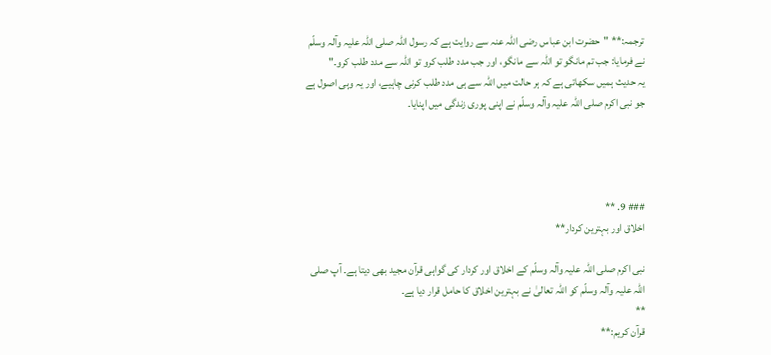ترجمہ:** "حضرت ابن عباس رضی اللہ عنہ سے روایت ہے کہ رسول اللہ صلی اللہ علیہ وآلہ وسلّم نے فرمایا: جب تم مانگو تو اللہ سے مانگو، اور جب مدد طلب کرو تو اللہ سے مدد طلب کرو۔"
یہ حدیث ہمیں سکھاتی ہے کہ ہر حالت میں اللہ سے ہی مدد طلب کرنی چاہیے، اور یہ وہی اصول ہے جو نبی اکرم صلی اللہ علیہ وآلہ وسلّم نے اپنی پوری زندگی میں اپنایا۔




### 9. **
اخلاق اور بہترین کردار**

نبی اکرم صلی اللہ علیہ وآلہ وسلّم کے اخلاق اور کردار کی گواہی قرآن مجید بھی دیتا ہے۔ آپ صلی اللہ علیہ وآلہ وسلّم کو اللہ تعالیٰ نے بہترین اخلاق کا حامل قرار دیا ہے۔
**
قرآن کریم:**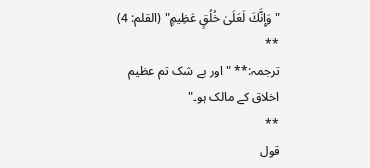"وَإِنَّكَ لَعَلَىٰ خُلُقٍ عَظِيمٍ" (القلم: 4)
**
ترجمہ:** "اور بے شک تم عظیم اخلاق کے مالک ہو۔"
**
قول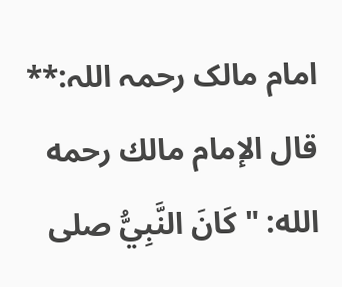امام مالک رحمہ اللہ:**
قال الإمام مالك رحمه الله: "كَانَ النَّبِيُّ صلى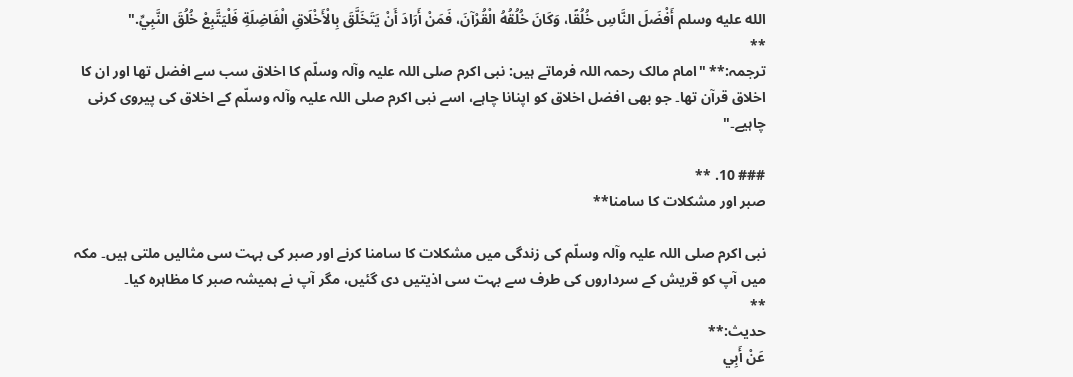الله عليه وسلم أَفْضَلَ النَّاسِ خُلُقًا، وَكَانَ خُلُقُهُ الْقُرْآنَ، فَمَنْ أَرَادَ أَنْ يَتَخَلَّقَ بِالْأَخْلَاقِ الْفَاضِلَةِ فَلْيَتَّبِعْ خُلُقَ النَّبِيِّ."
**
ترجمہ:** "امام مالک رحمہ اللہ فرماتے ہیں: نبی اکرم صلی اللہ علیہ وآلہ وسلّم کا اخلاق سب سے افضل تھا اور ان کا اخلاق قرآن تھا۔ جو بھی افضل اخلاق کو اپنانا چاہے، اسے نبی اکرم صلی اللہ علیہ وآلہ وسلّم کے اخلاق کی پیروی کرنی چاہیے۔"

### 10. **
صبر اور مشکلات کا سامنا**

نبی اکرم صلی اللہ علیہ وآلہ وسلّم کی زندگی میں مشکلات کا سامنا کرنے اور صبر کی بہت سی مثالیں ملتی ہیں۔ مکہ میں آپ کو قریش کے سرداروں کی طرف سے بہت سی اذیتیں دی گئیں، مگر آپ نے ہمیشہ صبر کا مظاہرہ کیا۔
**
حدیث:**
عَنْ أَبِي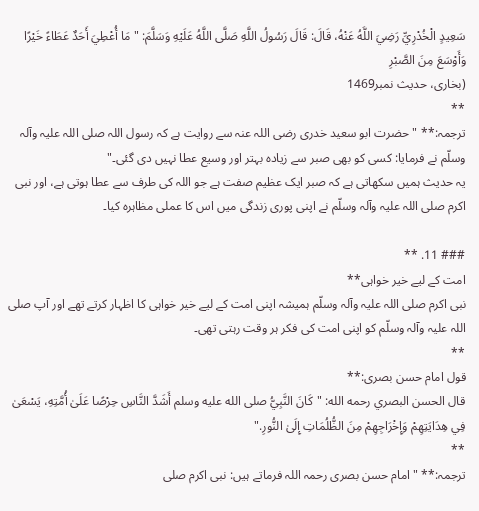سَعِيدٍ الْخُدْرِيِّ رَضِيَ اللَّهُ عَنْهُ، قَالَ: قَالَ رَسُولُ اللَّهِ صَلَّى اللَّهُ عَلَيْهِ وَسَلَّمَ: "مَا أُعْطِيَ أَحَدٌ عَطَاءً خَيْرًا وَأَوْسَعَ مِنَ الصَّبْرِ
(بخاری، حدیث نمبر1469
**
ترجمہ:** "حضرت ابو سعید خدری رضی اللہ عنہ سے روایت ہے کہ رسول اللہ صلی اللہ علیہ وآلہ وسلّم نے فرمایا: کسی کو بھی صبر سے زیادہ بہتر اور وسیع عطا نہیں دی گئی۔"
یہ حدیث ہمیں سکھاتی ہے کہ صبر ایک عظیم صفت ہے جو اللہ کی طرف سے عطا ہوتی ہے، اور نبی اکرم صلی اللہ علیہ وآلہ وسلّم نے اپنی پوری زندگی میں اس کا عملی مظاہرہ کیا۔

### 11. **
امت کے لیے خیر خواہی**
نبی اکرم صلی اللہ علیہ وآلہ وسلّم ہمیشہ اپنی امت کے لیے خیر خواہی کا اظہار کرتے تھے اور آپ صلی اللہ علیہ وآلہ وسلّم کو اپنی امت کی فکر ہر وقت رہتی تھی۔
**
قول امام حسن بصری:**
قال الحسن البصري رحمه الله: "كَانَ النَّبِيُّ صلى الله عليه وسلم أَشَدَّ النَّاسِ حِرْصًا عَلَىٰ أُمَّتِهِ، يَسْعَىٰ فِي هِدَايَتِهِمْ وَإِخْرَاجِهِمْ مِنَ الظُّلُمَاتِ إِلَىٰ النُّورِ."
**
ترجمہ:** "امام حسن بصری رحمہ اللہ فرماتے ہیں: نبی اکرم صلی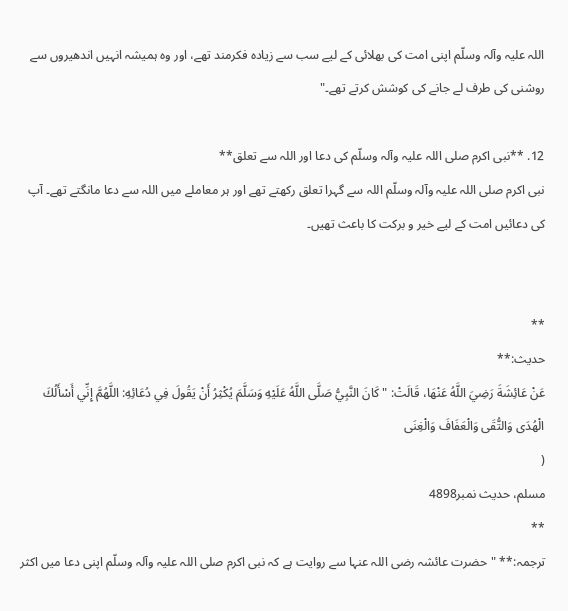اللہ علیہ وآلہ وسلّم اپنی امت کی بھلائی کے لیے سب سے زیادہ فکرمند تھے، اور وہ ہمیشہ انہیں اندھیروں سے روشنی کی طرف لے جانے کی کوشش کرتے تھے۔"

12. **نبی اکرم صلی اللہ علیہ وآلہ وسلّم کی دعا اور اللہ سے تعلق**
نبی اکرم صلی اللہ علیہ وآلہ وسلّم اللہ سے گہرا تعلق رکھتے تھے اور ہر معاملے میں اللہ سے دعا مانگتے تھے۔ آپ کی دعائیں امت کے لیے خیر و برکت کا باعث تھیں۔


**
حدیث:**
عَنْ عَائِشَةَ رَضِيَ اللَّهُ عَنْهَا، قَالَتْ: "كَانَ النَّبِيُّ صَلَّى اللَّهُ عَلَيْهِ وَسَلَّمَ يُكْثِرُ أَنْ يَقُولَ فِي دُعَائِهِ: اللَّهُمَّ إِنِّي أَسْأَلُكَ الْهُدَى وَالتُّقَى وَالْعَفَافَ وَالْغِنَى
(
مسلم، حدیث نمبر4898
**
ترجمہ:** "حضرت عائشہ رضی اللہ عنہا سے روایت ہے کہ نبی اکرم صلی اللہ علیہ وآلہ وسلّم اپنی دعا میں اکثر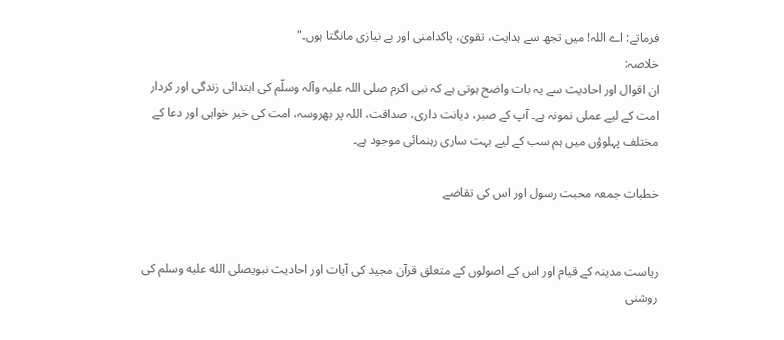فرماتے: اے اللہ! میں تجھ سے ہدایت، تقویٰ، پاکدامنی اور بے نیازی مانگتا ہوں۔"
خلاصہ:
ان اقوال اور احادیث سے یہ بات واضح ہوتی ہے کہ نبی اکرم صلی اللہ علیہ وآلہ وسلّم کی ابتدائی زندگی اور کردار امت کے لیے عملی نمونہ ہے۔ آپ کے صبر، دیانت داری، صداقت، اللہ پر بھروسہ، امت کی خیر خواہی اور دعا کے مختلف پہلوؤں میں ہم سب کے لیے بہت ساری رہنمائی موجود ہے۔

خطبات جمعہ محبت رسول اور اس کی تقاضے


ریاست مدینہ کے قیام اور اس کے اصولوں کے متعلق قرآن مجید کی آیات اور احادیث نبویصلى الله عليه وسلم کی روشنی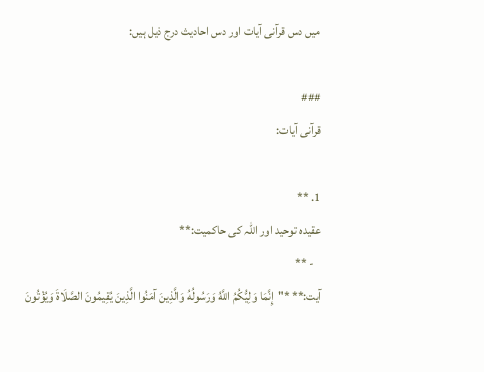میں دس قرآنی آیات اور دس احادیث درج ذیل ہیں:

###
قرآنی آیات:

1. **
عقیدہ توحید اور اللہ کی حاکمیت:**
   - **
آیت:** *"إِنَّمَا وَلِيُّكُمُ اللَّهُ وَرَسُولُهُ وَالَّذِينَ آمَنُوا الَّذِينَ يُقِيمُونَ الصَّلَاةَ وَيُؤْتُونَ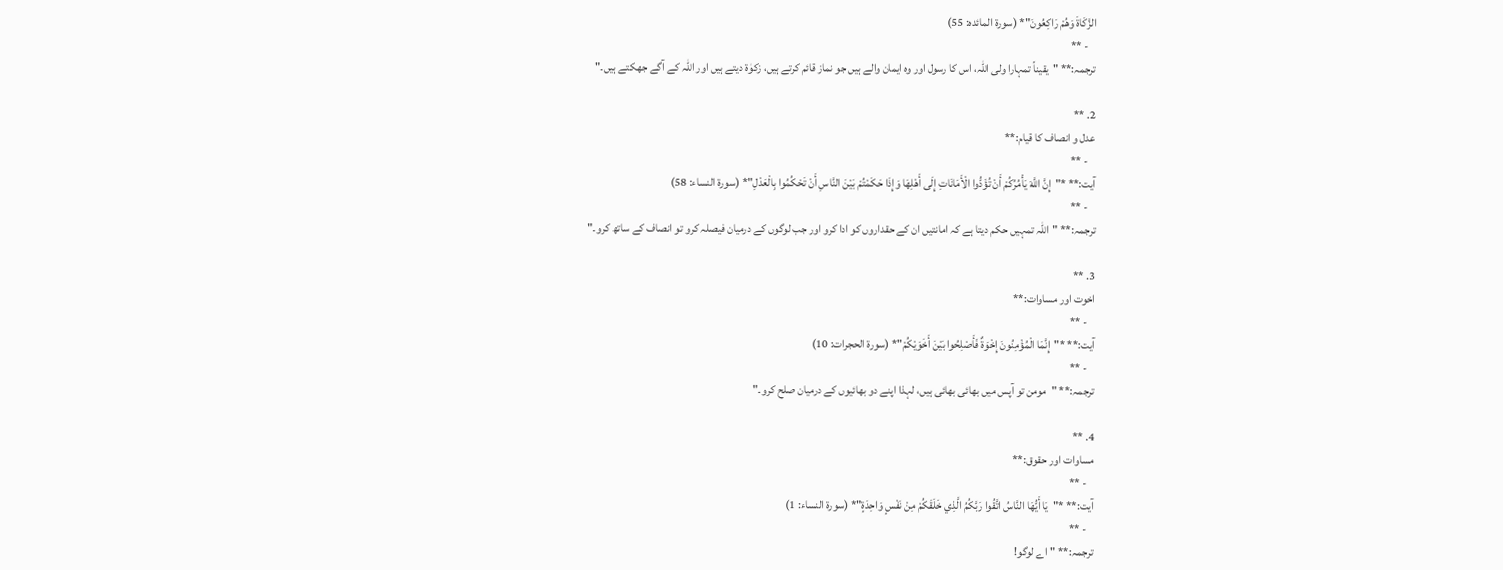الزَّكَاةَ وَهُمْ رَاكِعُونَ"* (سورۃ المائدہ: 55)
   - **
ترجمہ:** "یقیناً تمہارا ولی اللہ، اس کا رسول اور وہ ایمان والے ہیں جو نماز قائم کرتے ہیں، زکوٰۃ دیتے ہیں اور اللہ کے آگے جھکتے ہیں۔"

2. **
عدل و انصاف کا قیام:**
   - **
آیت:** *"إِنَّ اللَّهَ يَأْمُرُكُمْ أَنْ تُؤَدُّوا الْأَمَانَاتِ إِلَى أَهْلِهَا وَإِذَا حَكَمْتُمْ بَيْنَ النَّاسِ أَنْ تَحْكُمُوا بِالْعَدْلِ"* (سورۃ النساء: 58)
   - **
ترجمہ:** "اللہ تمہیں حکم دیتا ہے کہ امانتیں ان کے حقداروں کو ادا کرو اور جب لوگوں کے درمیان فیصلہ کرو تو انصاف کے ساتھ کرو۔"

3. **
اخوت اور مساوات:**
   - **
آیت:** *"إِنَّمَا الْمُؤْمِنُونَ إِخْوَةٌ فَأَصْلِحُوا بَيْنَ أَخَوَيْكُمْ"* (سورۃ الحجرات: 10)
   - **
ترجمہ:** "مومن تو آپس میں بھائی بھائی ہیں، لہذا اپنے دو بھائیوں کے درمیان صلح کرو۔"

4. **
مساوات اور حقوق:**
   - **
آیت:** *"يَا أَيُّهَا النَّاسُ اتَّقُوا رَبَّكُمُ الَّذِي خَلَقَكُمْ مِنْ نَفْسٍ وَاحِدَةٍ"* (سورۃ النساء: 1)
   - **
ترجمہ:** "اے لوگو!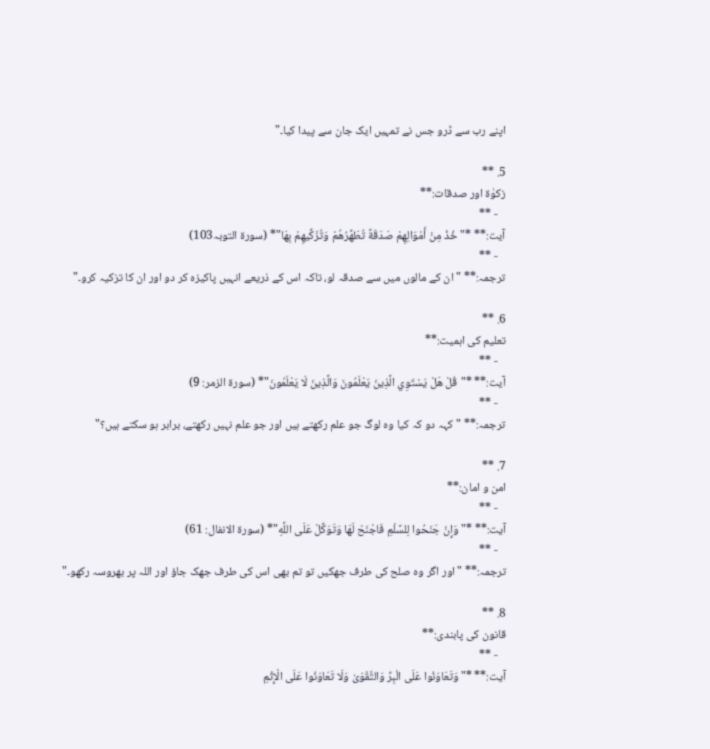اپنے رب سے ڈرو جس نے تمہیں ایک جان سے پیدا کیا۔"

5. **
زکوٰۃ اور صدقات:**
   - **
آیت:** *"خُذْ مِنْ أَمْوَالِهِمْ صَدَقَةً تُطَهِّرُهُمْ وَتُزَكِّيهِمْ بِهَا"* (سورۃ التوبہ103)
   - **
ترجمہ:** "ان کے مالوں میں سے صدقہ لو، تاکہ اس کے ذریعے انہیں پاکیزہ کر دو اور ان کا تزکیہ کرو۔"

6. **
تعلیم کی اہمیت:**
   - **
آیت:** *"قُلْ هَلْ يَسْتَوِي الَّذِينَ يَعْلَمُونَ وَالَّذِينَ لَا يَعْلَمُونَ"* (سورۃ الزمر: 9)
   - **
ترجمہ:** "کہہ دو کہ کیا وہ لوگ جو علم رکھتے ہیں اور جو علم نہیں رکھتے، برابر ہو سکتے ہیں؟"

7. **
امن و امان:**
   - **
آیت:** *"وَإِنْ جَنَحُوا لِلسَّلْمِ فَاجْنَحْ لَهَا وَتَوَكَّلْ عَلَى اللَّهِ"* (سورۃ الانفال: 61)
   - **
ترجمہ:** "اور اگر وہ صلح کی طرف جھکیں تو تم بھی اس کی طرف جھک جاؤ اور اللہ پر بھروسہ رکھو۔"

8. **
قانون کی پابندی:**
   - **
آیت:** *"وَتَعَاوَنُوا عَلَى الْبِرِّ وَالتَّقْوَىٰ وَلَا تَعَاوَنُوا عَلَى الْإِثْمِ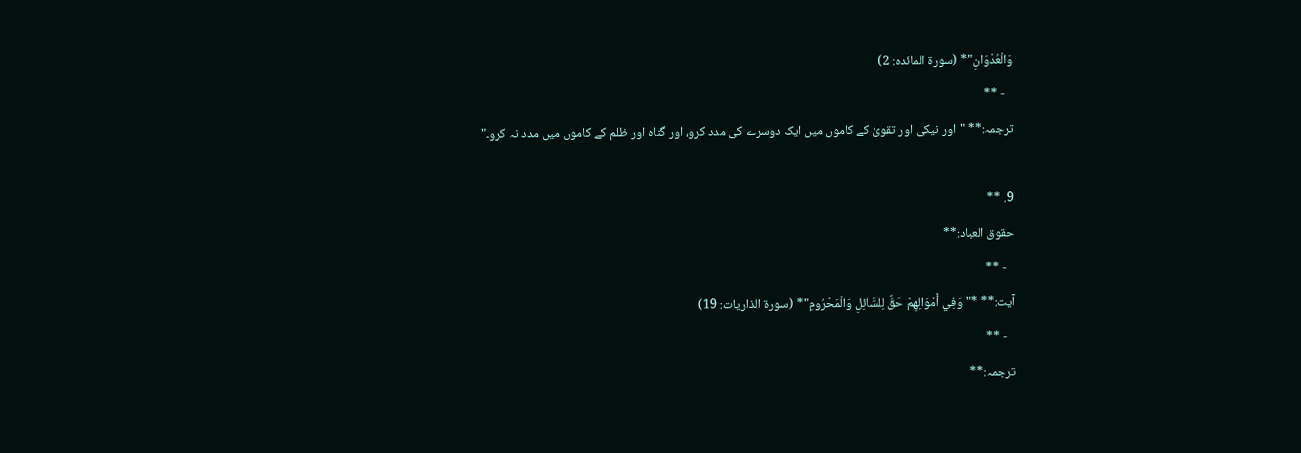وَالْعُدْوَانِ"* (سورۃ المائدہ: 2)
   - **
ترجمہ:** "اور نیکی اور تقویٰ کے کاموں میں ایک دوسرے کی مدد کرو، اور گناہ اور ظلم کے کاموں میں مدد نہ کرو۔"

9. **
حقوق العباد:**
   - **
آیت:** *"وَفِي أَمْوَالِهِمْ حَقٌّ لِلسَّائِلِ وَالْمَحْرُومِ"* (سورۃ الذاریات: 19)
   - **
ترجمہ:**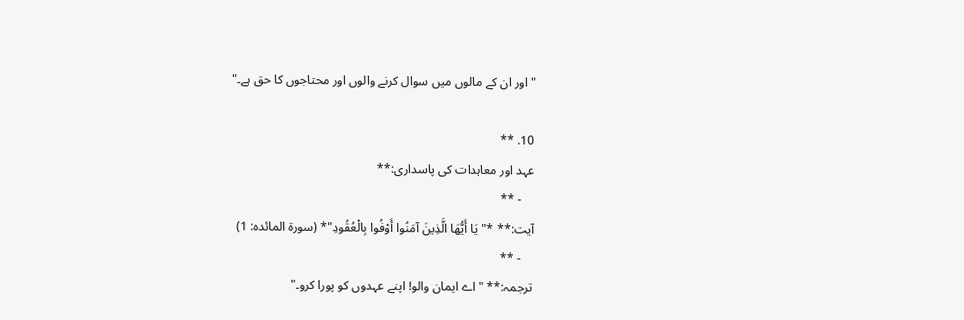"اور ان کے مالوں میں سوال کرنے والوں اور محتاجوں کا حق ہے۔"

10. **
عہد اور معاہدات کی پاسداری:**
    - **
آیت:** *"يَا أَيُّهَا الَّذِينَ آمَنُوا أَوْفُوا بِالْعُقُودِ"* (سورۃ المائدہ: 1)
    - **
ترجمہ:** "اے ایمان والو! اپنے عہدوں کو پورا کرو۔"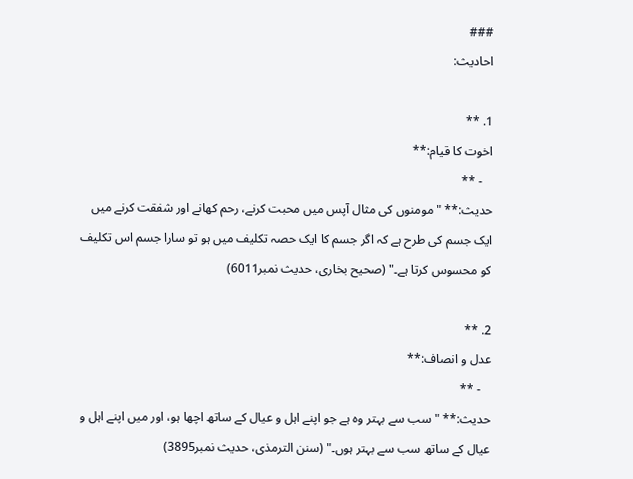###
احادیث:

1. **
اخوت کا قیام:**
   - **
حدیث:** "مومنوں کی مثال آپس میں محبت کرنے، رحم کھانے اور شفقت کرنے میں ایک جسم کی طرح ہے کہ اگر جسم کا ایک حصہ تکلیف میں ہو تو سارا جسم اس تکلیف کو محسوس کرتا ہے۔" (صحیح بخاری، حدیث نمبر6011)

2. **
عدل و انصاف:**
   - **
حدیث:** "سب سے بہتر وہ ہے جو اپنے اہل و عیال کے ساتھ اچھا ہو، اور میں اپنے اہل و عیال کے ساتھ سب سے بہتر ہوں۔" (سنن الترمذی، حدیث نمبر3895)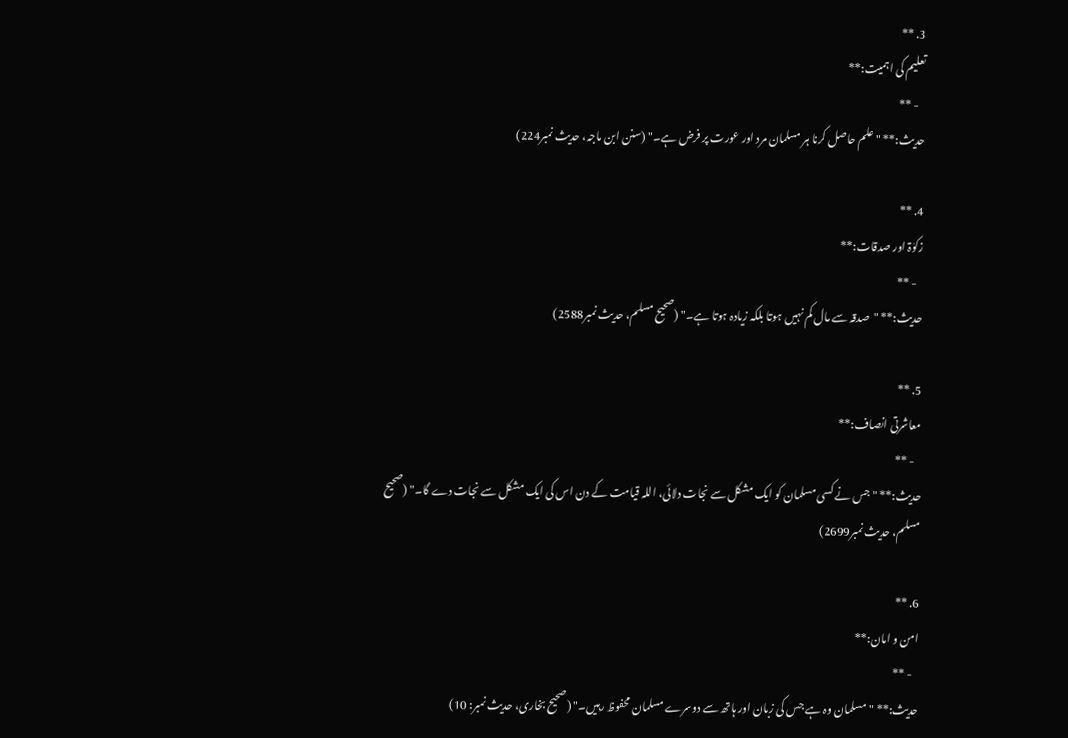3. **
تعلیم کی اہمیت:**
   - **
حدیث:** "علم حاصل کرنا ہر مسلمان مرد اور عورت پر فرض ہے۔" (سنن ابن ماجہ، حدیث نمبر224)

4. **
زکوٰۃ اور صدقات:**
   - **
حدیث:** "صدقہ سے مال کم نہیں ہوتا بلکہ زیادہ ہوتا ہے۔" (صحیح مسلم، حدیث نمبر2588)

5. **
معاشرتی انصاف:**
   - **
حدیث:** "جس نے کسی مسلمان کو ایک مشکل سے نجات دلائی، اللہ قیامت کے دن اس کی ایک مشکل سے نجات دے گا۔" (صحیح مسلم، حدیث نمبر2699)

6. **
امن و امان:**
   - **
حدیث:** "مسلمان وہ ہے جس کی زبان اور ہاتھ سے دوسرے مسلمان محفوظ رہیں۔" (صحیح بخاری، حدیث نمبر: 10)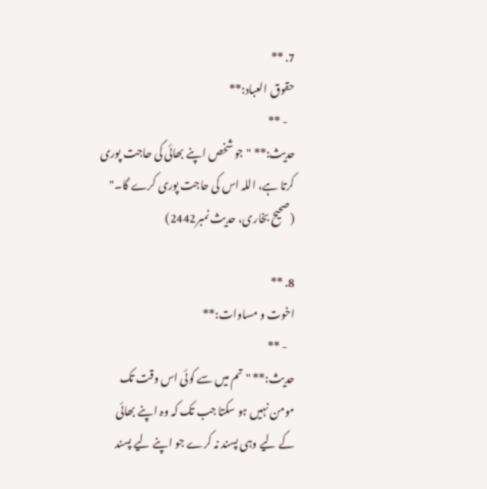7. **
حقوق العباد:**
   - **
حدیث:** "جو شخص اپنے بھائی کی حاجت پوری کرتا ہے، اللہ اس کی حاجت پوری کرے گا۔" (صحیح بخاری، حدیث نمبر2442)

8. **
اخوت و مساوات:**
   - **
حدیث:** "تم میں سے کوئی اس وقت تک مومن نہیں ہو سکتا جب تک کہ وہ اپنے بھائی کے لیے وہی پسند نہ کرے جو اپنے لیے پسند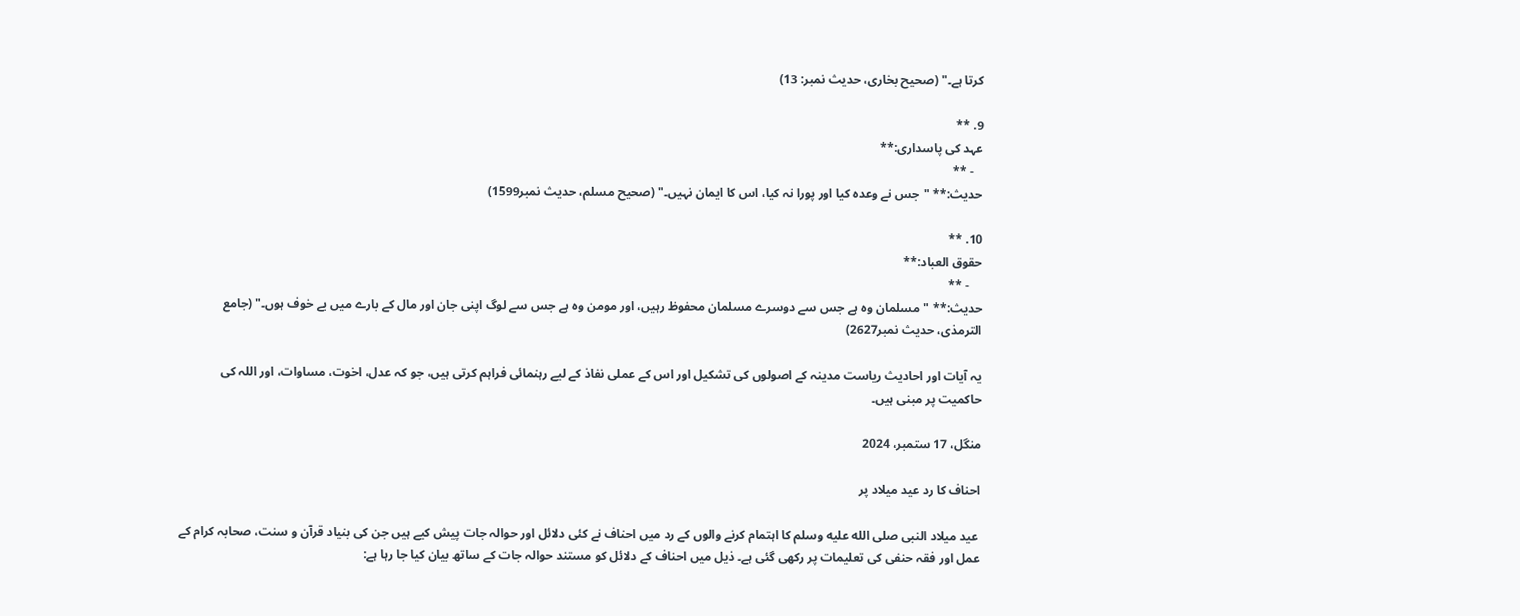کرتا ہے۔" (صحیح بخاری، حدیث نمبر: 13)

9. **
عہد کی پاسداری:**
   - **
حدیث:** "جس نے وعدہ کیا اور پورا نہ کیا، اس کا ایمان نہیں۔" (صحیح مسلم، حدیث نمبر1599)

10. **
حقوق العباد:**
    - **
حدیث:** "مسلمان وہ ہے جس سے دوسرے مسلمان محفوظ رہیں، اور مومن وہ ہے جس سے لوگ اپنی جان اور مال کے بارے میں بے خوف ہوں۔" (جامع الترمذی، حدیث نمبر2627)

یہ آیات اور احادیث ریاست مدینہ کے اصولوں کی تشکیل اور اس کے عملی نفاذ کے لیے رہنمائی فراہم کرتی ہیں، جو کہ عدل، اخوت، مساوات، اور اللہ کی حاکمیت پر مبنی ہیں۔

منگل، 17 ستمبر، 2024

احناف کا رد عید میلاد پر

 عید میلاد النبی صلى الله عليه وسلم کا اہتمام کرنے والوں کے رد میں احناف نے کئی دلائل اور حوالہ جات پیش کیے ہیں جن کی بنیاد قرآن و سنت، صحابہ کرام کے عمل اور فقہ حنفی کی تعلیمات پر رکھی گئی ہے۔ ذیل میں احناف کے دلائل کو مستند حوالہ جات کے ساتھ بیان کیا جا رہا ہے: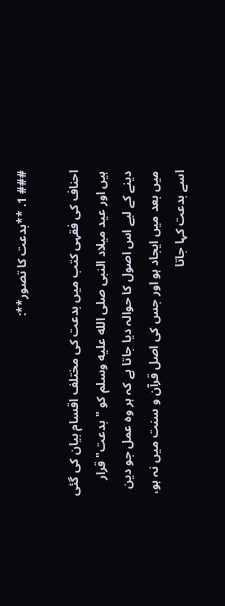### 1. **بدعت کا تصور**:

احناف کی فقہی کتب میں بدعت کی مختلف اقسام بیان کی گئی ہیں اور عید میلاد النبی صلى الله عليه وسلم کو "بدعت" قرار دینے کے لیے اس اصول کا حوالہ دیا جاتا ہے کہ ہر وہ عمل جو دین میں بعد میں ایجاد ہو اور جس کی اصل قرآن و سنت میں نہ ہو، اسے بدعت کہا جاتا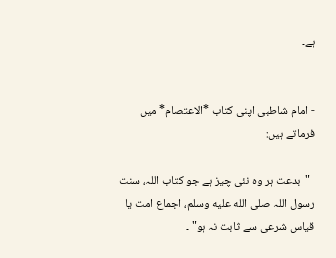ہے۔


- امام شاطبی اپنی کتاب *الاعتصام* میں فرماتے ہیں:

  "بدعت ہر وہ نئی چیز ہے جو کتاب اللہ، سنت رسول اللہ صلى الله عليه وسلم، اجماع امت یا قیاس شرعی سے ثابت نہ ہو" ۔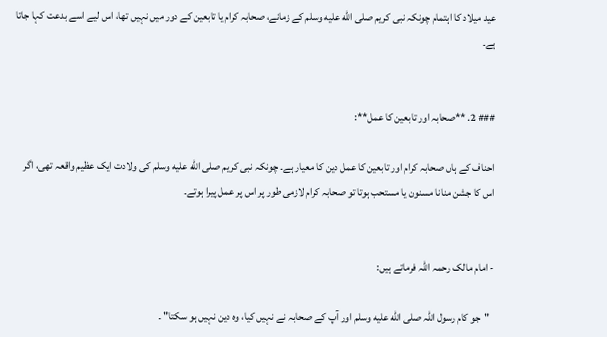عید میلاد کا اہتمام چونکہ نبی کریم صلى الله عليه وسلم کے زمانے، صحابہ کرام یا تابعین کے دور میں نہیں تھا، اس لیے اسے بدعت کہا جاتا ہے۔


### 2. **صحابہ اور تابعین کا عمل**:

احناف کے ہاں صحابہ کرام اور تابعین کا عمل دین کا معیار ہے۔ چونکہ نبی کریم صلى الله عليه وسلم کی ولادت ایک عظیم واقعہ تھی، اگر اس کا جشن منانا مسنون یا مستحب ہوتا تو صحابہ کرام لازمی طور پر اس پر عمل پیرا ہوتے۔


- امام مالک رحمہ اللہ فرماتے ہیں:

  "جو کام رسول اللہ صلى الله عليه وسلم اور آپ کے صحابہ نے نہیں کیا، وہ دین نہیں ہو سکتا" ۔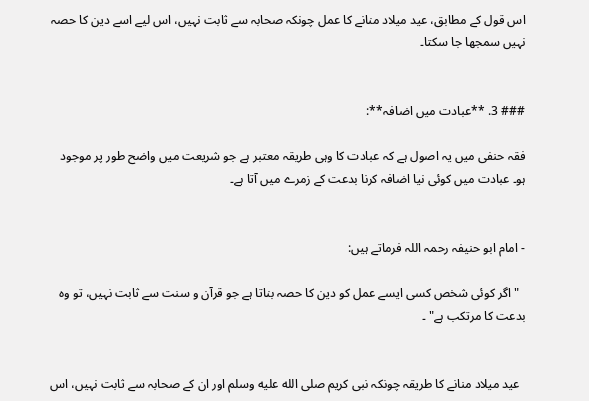اس قول کے مطابق، عید میلاد منانے کا عمل چونکہ صحابہ سے ثابت نہیں، اس لیے اسے دین کا حصہ نہیں سمجھا جا سکتا۔


### 3. **عبادت میں اضافہ**:

فقہ حنفی میں یہ اصول ہے کہ عبادت کا وہی طریقہ معتبر ہے جو شریعت میں واضح طور پر موجود ہو۔ عبادت میں کوئی نیا اضافہ کرنا بدعت کے زمرے میں آتا ہے۔


- امام ابو حنیفہ رحمہ اللہ فرماتے ہیں:

  "اگر کوئی شخص کسی ایسے عمل کو دین کا حصہ بناتا ہے جو قرآن و سنت سے ثابت نہیں، تو وہ بدعت کا مرتکب ہے" ۔


  عید میلاد منانے کا طریقہ چونکہ نبی کریم صلى الله عليه وسلم اور ان کے صحابہ سے ثابت نہیں، اس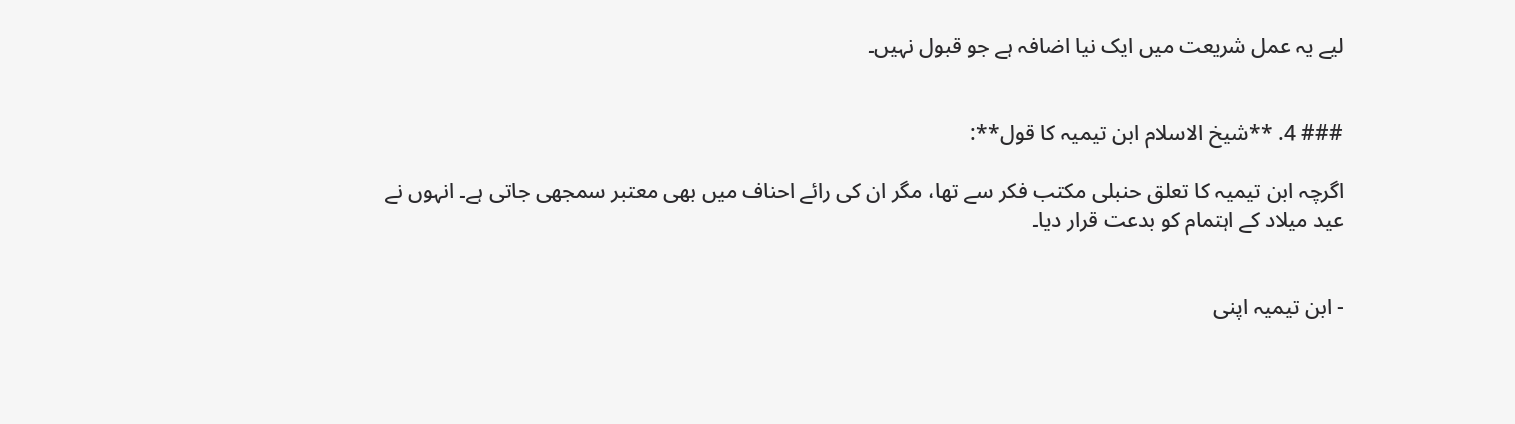لیے یہ عمل شریعت میں ایک نیا اضافہ ہے جو قبول نہیں۔


### 4. **شیخ الاسلام ابن تیمیہ کا قول**:

اگرچہ ابن تیمیہ کا تعلق حنبلی مکتب فکر سے تھا، مگر ان کی رائے احناف میں بھی معتبر سمجھی جاتی ہے۔ انہوں نے عید میلاد کے اہتمام کو بدعت قرار دیا۔


- ابن تیمیہ اپنی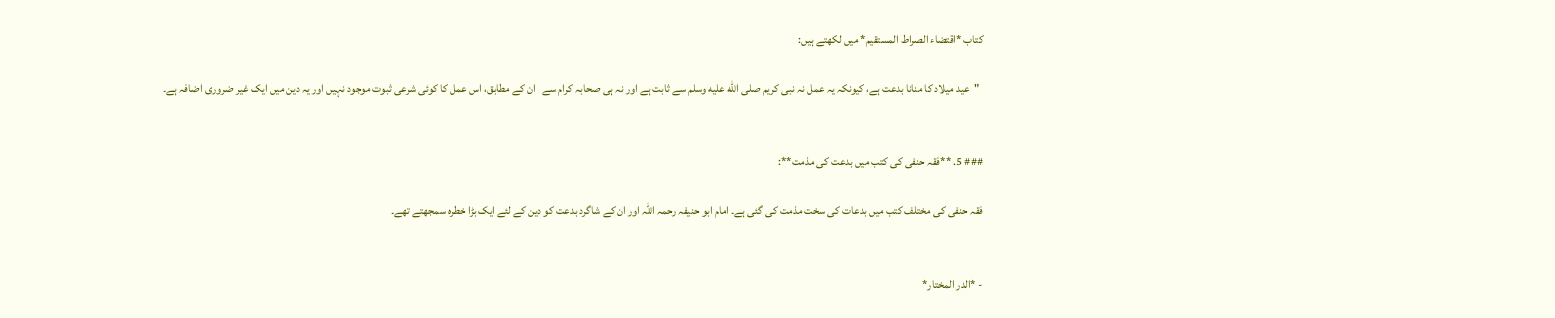کتاب *اقتضاء الصراط المستقیم* میں لکھتے ہیں:

  "عید میلاد کا منانا بدعت ہے، کیونکہ یہ عمل نہ نبی کریم صلى الله عليه وسلم سے ثابت ہے اور نہ ہی صحابہ کرام سے   ان کے مطابق، اس عمل کا کوئی شرعی ثبوت موجود نہیں اور یہ دین میں ایک غیر ضروری اضافہ ہے۔


### 5. **فقہ حنفی کی کتب میں بدعت کی مذمت**:

فقہ حنفی کی مختلف کتب میں بدعات کی سخت مذمت کی گئی ہے۔ امام ابو حنیفہ رحمہ اللہ اور ان کے شاگرد بدعت کو دین کے لئے ایک بڑا خطرہ سمجھتے تھے۔


- *الدر المختار*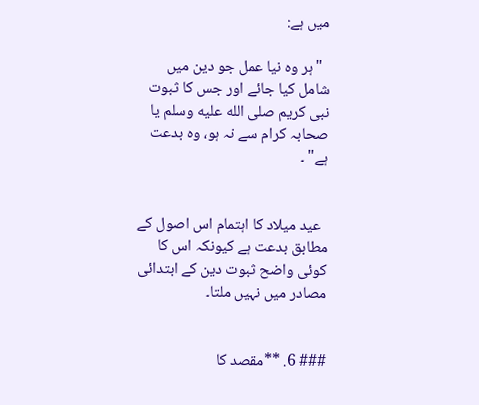میں ہے:

  "ہر وہ نیا عمل جو دین میں شامل کیا جائے اور جس کا ثبوت نبی کریم صلى الله عليه وسلم یا صحابہ کرام سے نہ ہو، وہ بدعت ہے" ۔


  عید میلاد کا اہتمام اس اصول کے مطابق بدعت ہے کیونکہ اس کا کوئی واضح ثبوت دین کے ابتدائی مصادر میں نہیں ملتا۔


### 6. **مقصد کا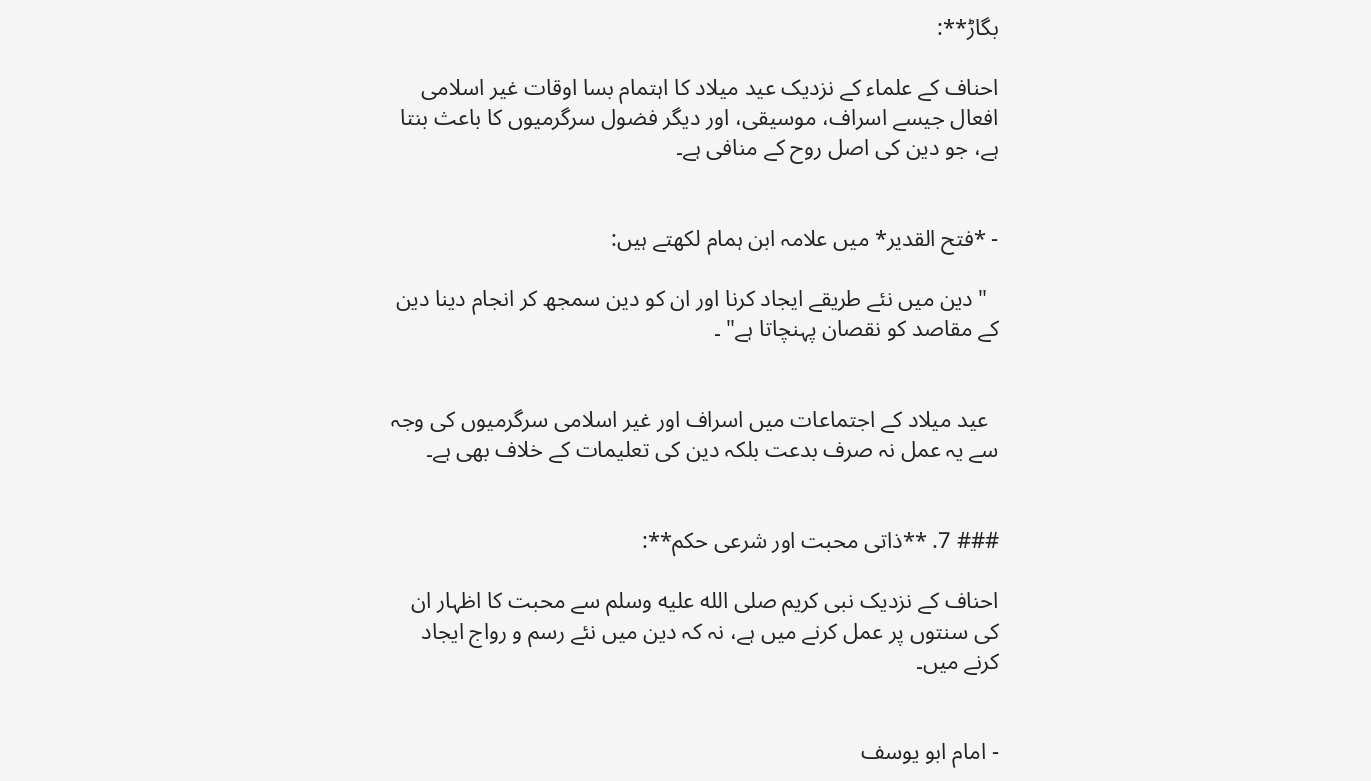بگاڑ**:

احناف کے علماء کے نزدیک عید میلاد کا اہتمام بسا اوقات غیر اسلامی افعال جیسے اسراف، موسیقی، اور دیگر فضول سرگرمیوں کا باعث بنتا ہے، جو دین کی اصل روح کے منافی ہے۔


- *فتح القدیر* میں علامہ ابن ہمام لکھتے ہیں:

  "دین میں نئے طریقے ایجاد کرنا اور ان کو دین سمجھ کر انجام دینا دین کے مقاصد کو نقصان پہنچاتا ہے" ۔


  عید میلاد کے اجتماعات میں اسراف اور غیر اسلامی سرگرمیوں کی وجہ سے یہ عمل نہ صرف بدعت بلکہ دین کی تعلیمات کے خلاف بھی ہے۔


### 7. **ذاتی محبت اور شرعی حکم**:

احناف کے نزدیک نبی کریم صلى الله عليه وسلم سے محبت کا اظہار ان کی سنتوں پر عمل کرنے میں ہے، نہ کہ دین میں نئے رسم و رواج ایجاد کرنے میں۔


- امام ابو یوسف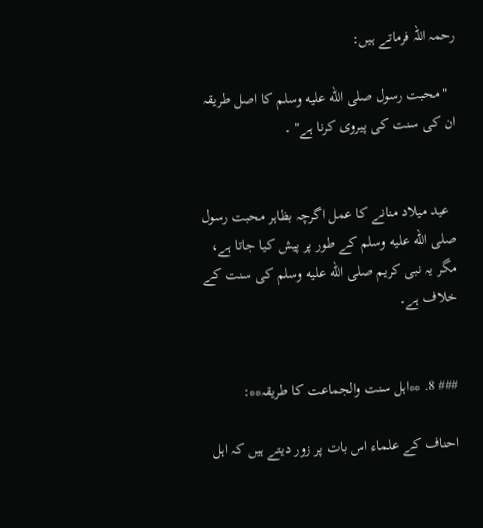رحمہ اللہ فرماتے ہیں:

  "محبت رسول صلى الله عليه وسلم کا اصل طریقہ ان کی سنت کی پیروی کرنا ہے" ۔


  عید میلاد منانے کا عمل اگرچہ بظاہر محبت رسول صلى الله عليه وسلم کے طور پر پیش کیا جاتا ہے، مگر یہ نبی کریم صلى الله عليه وسلم کی سنت کے خلاف ہے۔


### 8. **اہل سنت والجماعت کا طریقہ**:

احناف کے علماء اس بات پر زور دیتے ہیں کہ اہل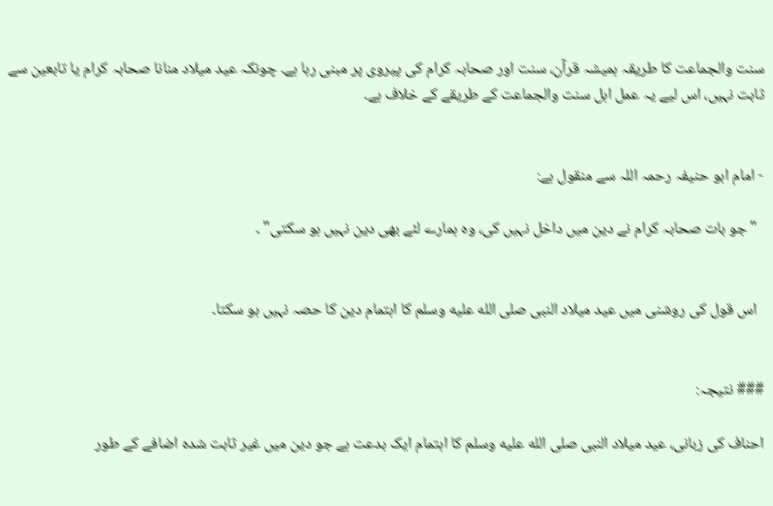سنت والجماعت کا طریقہ ہمیشہ قرآن، سنت اور صحابہ کرام کی پیروی پر مبنی رہا ہے۔ چونکہ عید میلاد منانا صحابہ کرام یا تابعین سے ثابت نہیں، اس لیے یہ عمل اہل سنت والجماعت کے طریقے کے خلاف ہے۔


- امام ابو حنیفہ رحمہ اللہ سے منقول ہے:

  "جو بات صحابہ کرام نے دین میں داخل نہیں کی، وہ ہمارے لئے بھی دین نہیں ہو سکتی" ۔


  اس قول کی روشنی میں عید میلاد النبی صلى الله عليه وسلم کا اہتمام دین کا حصہ نہیں ہو سکتا۔


### نتیجہ:

احناف کی زبانی، عید میلاد النبی صلى الله عليه وسلم کا اہتمام ایک بدعت ہے جو دین میں غیر ثابت شدہ اضافے کے طور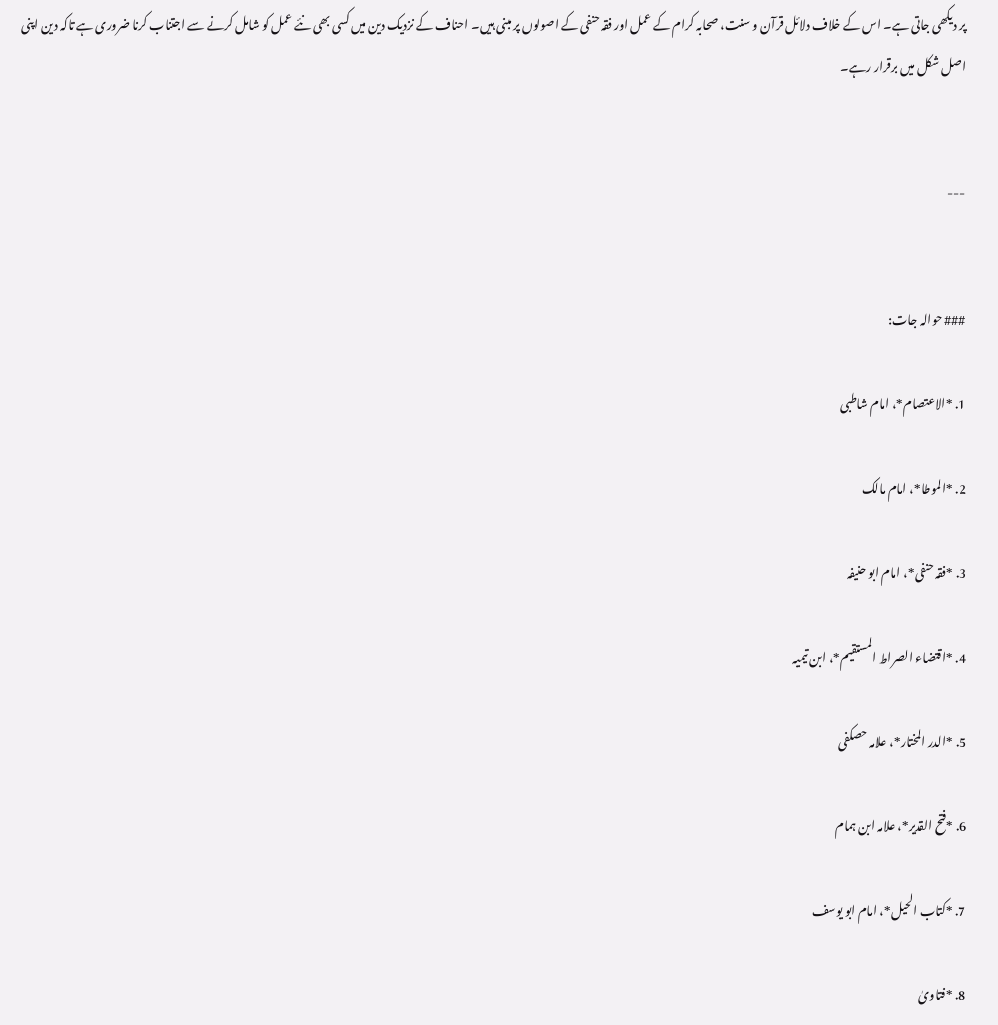پر دیکھی جاتی ہے۔ اس کے خلاف دلائل قرآن و سنت، صحابہ کرام کے عمل اور فقہ حنفی کے اصولوں پر مبنی ہیں۔ احناف کے نزدیک دین میں کسی بھی نئے عمل کو شامل کرنے سے اجتناب کرنا ضروری ہے تاکہ دین اپنی اصل شکل میں برقرار رہے۔


---


### حوالہ جات:

1. *الاعتصام*، امام شاطبی

2. *الموطا*، امام مالک

3. *فقہ حنفی*، امام ابو حنیفہ

4. *اقتضاء الصراط المستقیم*، ابن تیمیہ

5. *الدر المختار*، علامہ حصکفی

6. *فتح القدیر*، علامہ ابن ہمام

7. *کتاب الحیل*، امام ابو یوسف

8. *فتاویٰ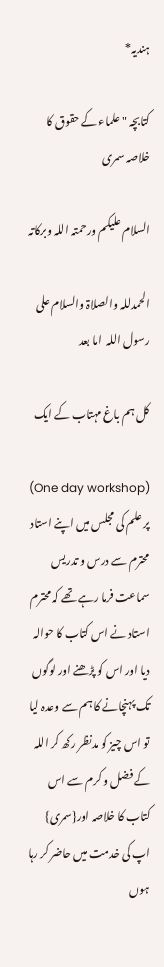ہندیہ*

کتابچہ "علماء کے حقوق کا خلاصہ سمری

السلام علیکم ورحمتہ اللہ وبرکاتہ

الحمدللہ والصلاۃ والسلام علی رسول اللہ  اما بعد

کل ہم باغ مہتاب کے ایک

(One day workshop) پر علم کی مجلس میں اپنے استاد محترم سے درس و تدریس سماعت فرما رہے تھے کہ محترم استاد نے اس کتاب کا حوالہ دیا اور اس کو پڑھنے اور لوگوں تک پہنچانے کا ہم سے وعدہ لیا تو اس چیز کو مدنظر رکھ کر اللہ کے فضل و کرم سے اس کتاب کا خلاصہ اور{سمری} اپ کی خدمت میں حاضر کر رہا ہوں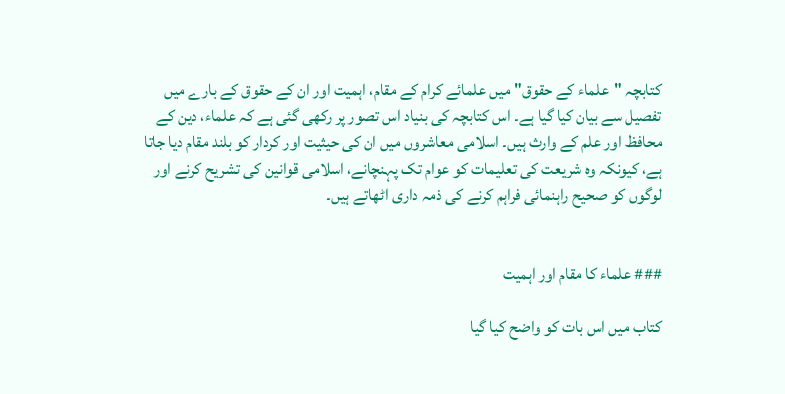کتابچہ "علماء کے حقوق" میں علمائے کرام کے مقام، اہمیت اور ان کے حقوق کے بارے میں تفصیل سے بیان کیا گیا ہے۔ اس کتابچہ کی بنیاد اس تصور پر رکھی گئی ہے کہ علماء، دین کے محافظ اور علم کے وارث ہیں۔ اسلامی معاشروں میں ان کی حیثیت اور کردار کو بلند مقام دیا جاتا ہے، کیونکہ وہ شریعت کی تعلیمات کو عوام تک پہنچانے، اسلامی قوانین کی تشریح کرنے اور لوگوں کو صحیح راہنمائی فراہم کرنے کی ذمہ داری اٹھاتے ہیں۔


### علماء کا مقام اور اہمیت

کتاب میں اس بات کو واضح کیا گیا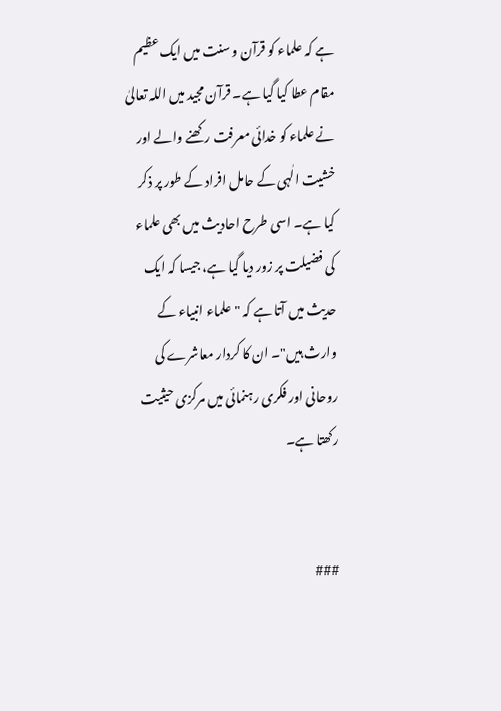ہے کہ علماء کو قرآن و سنت میں ایک عظیم مقام عطا کیا گیا ہے۔ قرآن مجید میں اللہ تعالیٰ نے علماء کو خدائی معرفت رکھنے والے اور خشیت الٰہی کے حامل افراد کے طور پر ذکر کیا ہے۔ اسی طرح احادیث میں بھی علماء کی فضیلت پر زور دیا گیا ہے، جیسا کہ ایک حدیث میں آتا ہے کہ "علماء انبیاء کے وارث ہیں"۔ ان کا کردار معاشرے کی روحانی اور فکری رہنمائی میں مرکزی حیثیت رکھتا ہے۔


###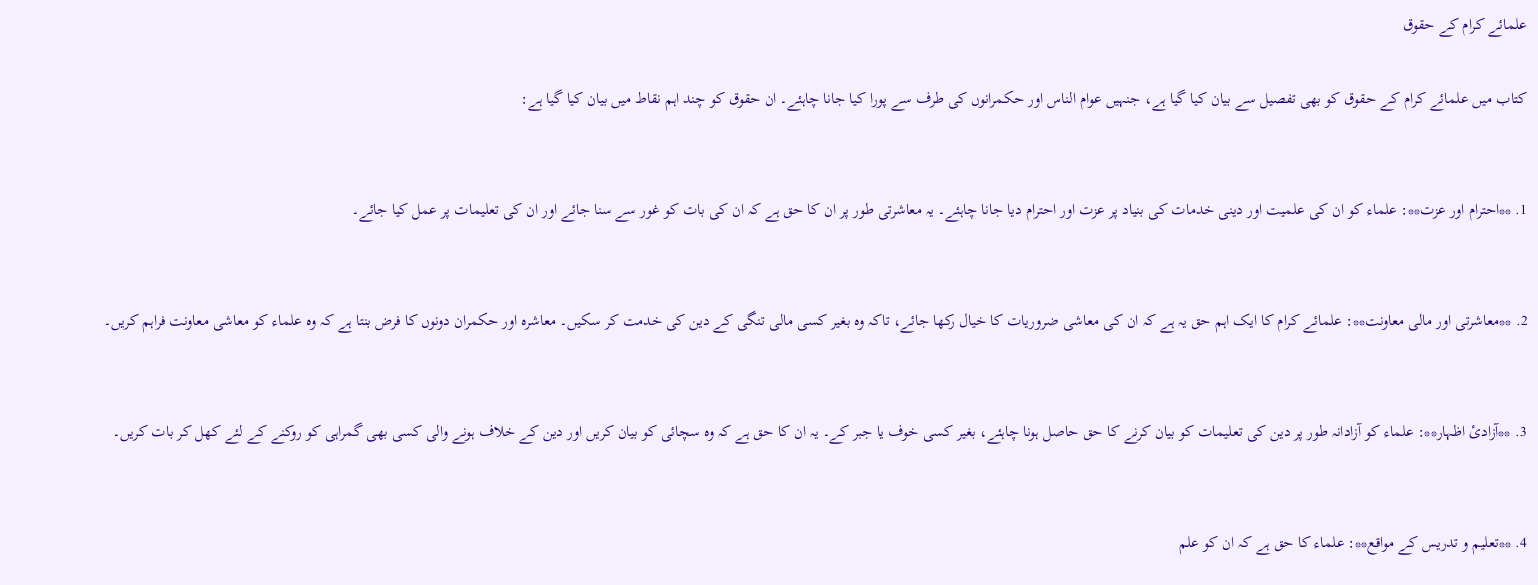علمائے کرام کے حقوق

کتاب میں علمائے کرام کے حقوق کو بھی تفصیل سے بیان کیا گیا ہے، جنہیں عوام الناس اور حکمرانوں کی طرف سے پورا کیا جانا چاہئے۔ ان حقوق کو چند اہم نقاط میں بیان کیا گیا ہے:


1. **احترام اور عزت**: علماء کو ان کی علمیت اور دینی خدمات کی بنیاد پر عزت اور احترام دیا جانا چاہئے۔ یہ معاشرتی طور پر ان کا حق ہے کہ ان کی بات کو غور سے سنا جائے اور ان کی تعلیمات پر عمل کیا جائے۔


2. **معاشرتی اور مالی معاونت**: علمائے کرام کا ایک اہم حق یہ ہے کہ ان کی معاشی ضروریات کا خیال رکھا جائے، تاکہ وہ بغیر کسی مالی تنگی کے دین کی خدمت کر سکیں۔ معاشرہ اور حکمران دونوں کا فرض بنتا ہے کہ وہ علماء کو معاشی معاونت فراہم کریں۔


3. **آزادیٔ اظہار**: علماء کو آزادانہ طور پر دین کی تعلیمات کو بیان کرنے کا حق حاصل ہونا چاہئے، بغیر کسی خوف یا جبر کے۔ یہ ان کا حق ہے کہ وہ سچائی کو بیان کریں اور دین کے خلاف ہونے والی کسی بھی گمراہی کو روکنے کے لئے کھل کر بات کریں۔


4. **تعلیم و تدریس کے مواقع**: علماء کا حق ہے کہ ان کو علم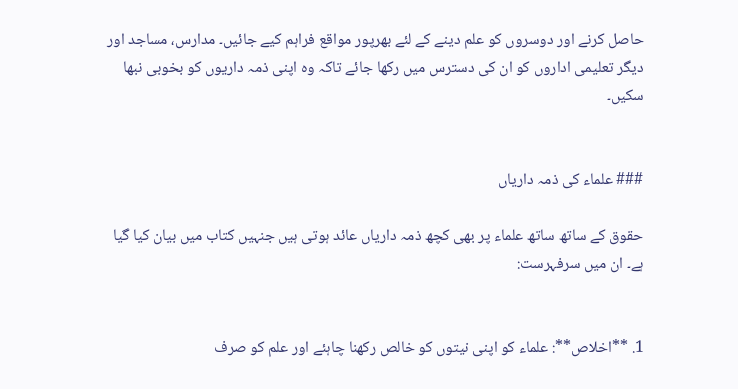حاصل کرنے اور دوسروں کو علم دینے کے لئے بھرپور مواقع فراہم کیے جائیں۔ مدارس، مساجد اور دیگر تعلیمی اداروں کو ان کی دسترس میں رکھا جائے تاکہ وہ اپنی ذمہ داریوں کو بخوبی نبھا سکیں۔


### علماء کی ذمہ داریاں

حقوق کے ساتھ ساتھ علماء پر بھی کچھ ذمہ داریاں عائد ہوتی ہیں جنہیں کتاب میں بیان کیا گیا ہے۔ ان میں سرفہرست:


1. **اخلاص**: علماء کو اپنی نیتوں کو خالص رکھنا چاہئے اور علم کو صرف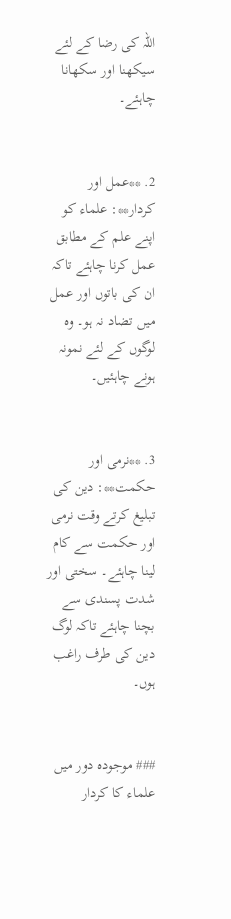اللہ کی رضا کے لئے سیکھنا اور سکھانا چاہئے۔


2. **عمل اور کردار**: علماء کو اپنے علم کے مطابق عمل کرنا چاہئے تاکہ ان کی باتوں اور عمل میں تضاد نہ ہو۔ وہ لوگوں کے لئے نمونہ ہونے چاہئیں۔


3. **نرمی اور حکمت**: دین کی تبلیغ کرتے وقت نرمی اور حکمت سے کام لینا چاہئے۔ سختی اور شدت پسندی سے بچنا چاہئے تاکہ لوگ دین کی طرف راغب ہوں۔


### موجودہ دور میں علماء کا کردار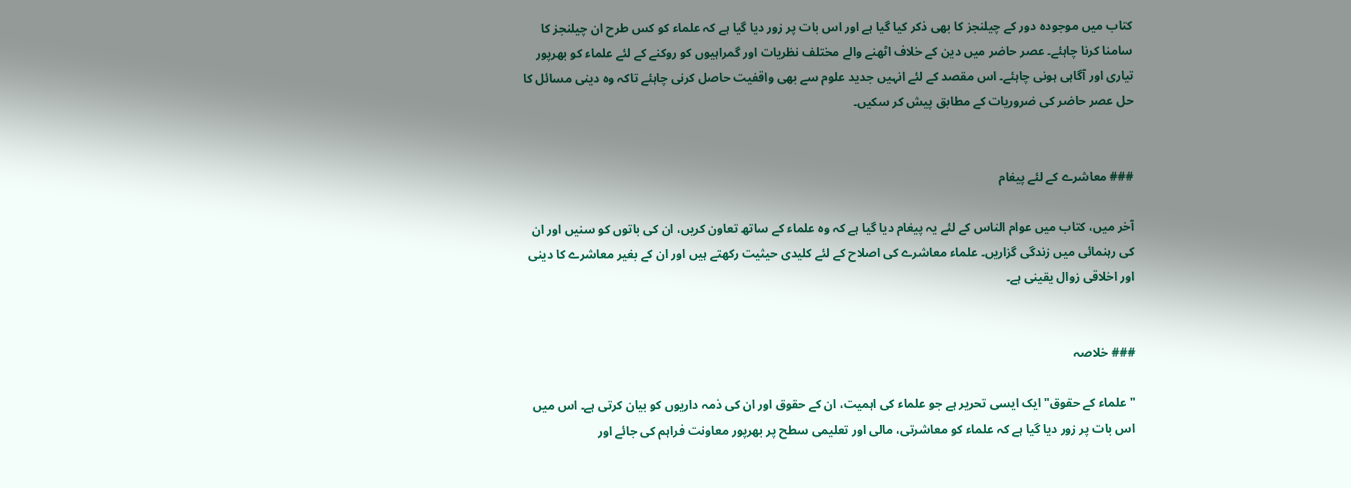کتاب میں موجودہ دور کے چیلنجز کا بھی ذکر کیا گیا ہے اور اس بات پر زور دیا گیا ہے کہ علماء کو کس طرح ان چیلنجز کا سامنا کرنا چاہئے۔ عصر حاضر میں دین کے خلاف اٹھنے والے مختلف نظریات اور گمراہیوں کو روکنے کے لئے علماء کو بھرپور تیاری اور آگاہی ہونی چاہئے۔ اس مقصد کے لئے انہیں جدید علوم سے بھی واقفیت حاصل کرنی چاہئے تاکہ وہ دینی مسائل کا حل عصر حاضر کی ضروریات کے مطابق پیش کر سکیں۔


### معاشرے کے لئے پیغام

آخر میں، کتاب میں عوام الناس کے لئے یہ پیغام دیا گیا ہے کہ وہ علماء کے ساتھ تعاون کریں، ان کی باتوں کو سنیں اور ان کی رہنمائی میں زندگی گزاریں۔ علماء معاشرے کی اصلاح کے لئے کلیدی حیثیت رکھتے ہیں اور ان کے بغیر معاشرے کا دینی اور اخلاقی زوال یقینی ہے۔


### خلاصہ

"علماء کے حقوق" ایک ایسی تحریر ہے جو علماء کی اہمیت، ان کے حقوق اور ان کی ذمہ داریوں کو بیان کرتی ہے۔ اس میں اس بات پر زور دیا گیا ہے کہ علماء کو معاشرتی، مالی اور تعلیمی سطح پر بھرپور معاونت فراہم کی جائے اور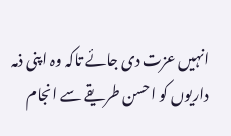انہیں عزت دی جائے تاکہ وہ اپنی ذمہ داریوں کو احسن طریقے سے انجام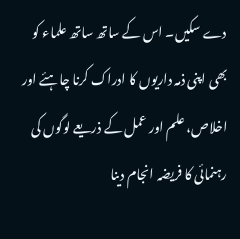دے سکیں۔ اس کے ساتھ ساتھ علماء کو بھی اپنی ذمہ داریوں کا ادراک کرنا چاہئے اور اخلاص، علم اور عمل کے ذریعے لوگوں کی رہنمائی کا فریضہ انجام دینا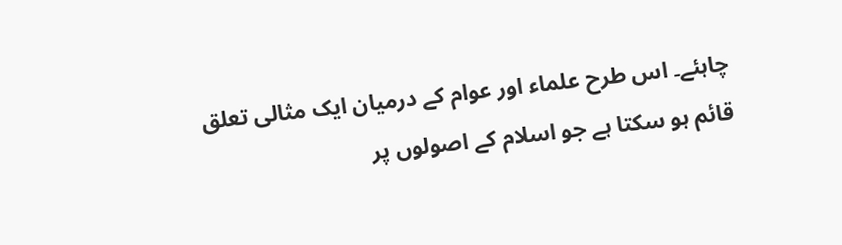چاہئے۔ اس طرح علماء اور عوام کے درمیان ایک مثالی تعلق قائم ہو سکتا ہے جو اسلام کے اصولوں پر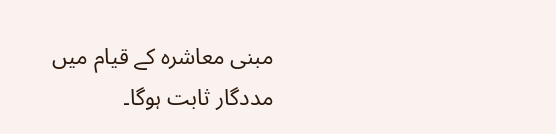مبنی معاشرہ کے قیام میں مددگار ثابت ہوگا۔